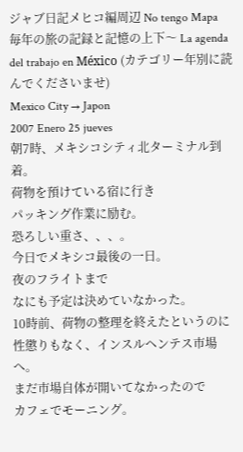ジャブ日記メヒコ編周辺 No tengo Mapa
毎年の旅の記録と記憶の上下〜 La agenda del trabajo en México (カテゴリー年別に読んでくださいませ)
Mexico City → Japon
2007 Enero 25 jueves
朝7時、メキシコシティ北ターミナル到着。
荷物を預けている宿に行き
パッキング作業に励む。
恐ろしい重さ、、、。
今日でメキシコ最後の一日。
夜のフライトまで
なにも予定は決めていなかった。
10時前、荷物の整理を終えたというのに
性懲りもなく、インスルヘンテス市場へ。
まだ市場自体が開いてなかったので
カフェでモーニング。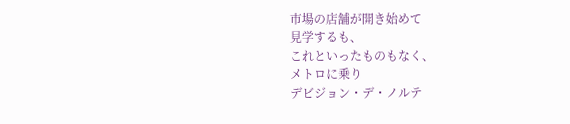市場の店舗が開き始めて
見学するも、
これといったものもなく、
メトロに乗り
デビジョン・デ・ノルテ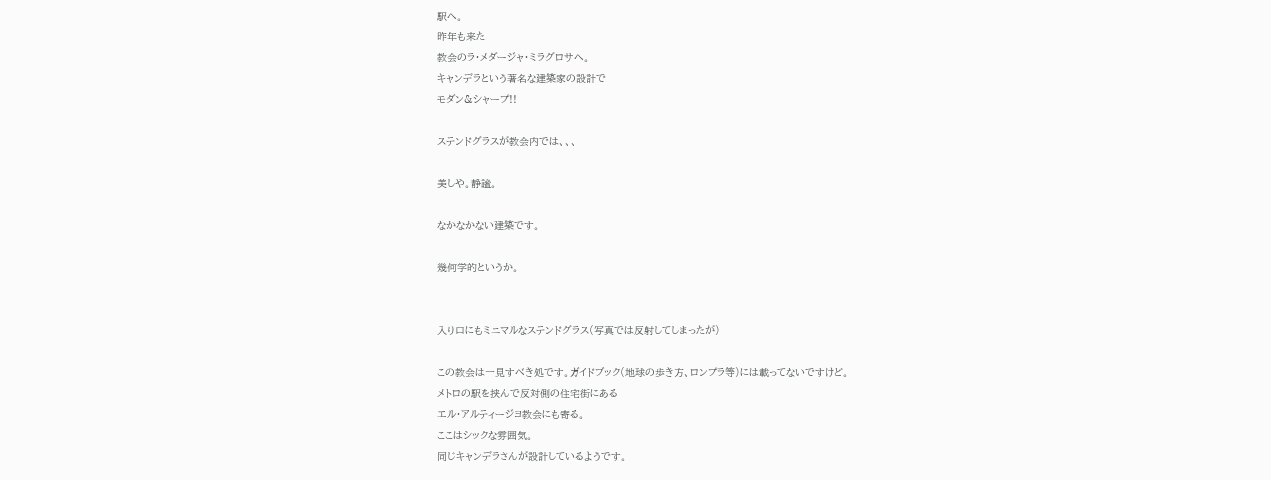駅へ。
昨年も来た
教会のラ・メダージャ・ミラグロサへ。
キャンデラという著名な建築家の設計で
モダン&シャープ!!

ステンドグラスが教会内では、、、

美しや。静謐。

なかなかない建築です。

幾何学的というか。


入り口にもミニマルなステンドグラス(写真では反射してしまったが)

この教会は一見すべき処です。ガイドブック(地球の歩き方、ロンプラ等)には載ってないですけど。
メトロの駅を挟んで反対側の住宅街にある
エル・アルティージヨ教会にも寄る。
ここはシックな雰囲気。
同じキャンデラさんが設計しているようです。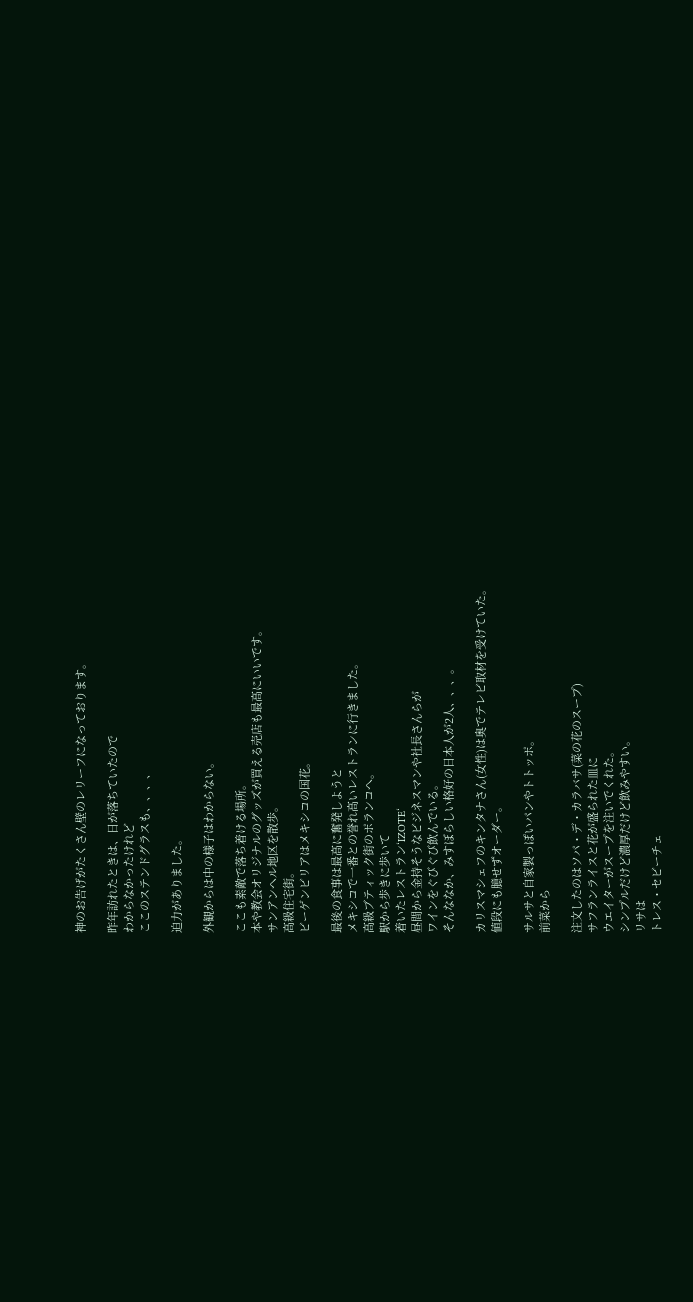神のお告げがたくさん壁のレリーフになっております。

昨年訪れたときは、日が落ちていたので
わからなかったけれど
ここのステンドグラスも、、、、

迫力がありました。

外観からは中の様子はわからない。

ここも素敵で落ち着ける場所。
本や教会オリジナルのグッズが買える売店も最高にいいです。
サンアンヘル地区を散歩。
高級住宅街。
ビーゲンビリアはメキシコの国花。

最後の食事は最高に奮発しようと
メキシコで一番との誉れ高いレストランに行きました。
高級ブティック街のポランコへ。
駅から歩きに歩いて
着いたレストラン‘IZOTE‘
昼間から金持そうなビジネスマンや社長さんらが
ワインをぐびぐび飲んでいる。
そんななか、みすぼらしい格好の日本人が2人、、、。

カリスマシェフのキンタナさん(女性)は奥でテレビ取材を受けていた。
値段にも臆せずオーダー。

サルサと自家製っぽいパンやトトッポ。
前菜から

注文したのはソパ・デ・カラバサ(菜の花のスープ)
サフランライスと花が盛られた皿に
ウエイターがスープを注いでくれた。
シンプルだけど濃厚だけど飲みやすい。
リサは
トレス・セビーチェ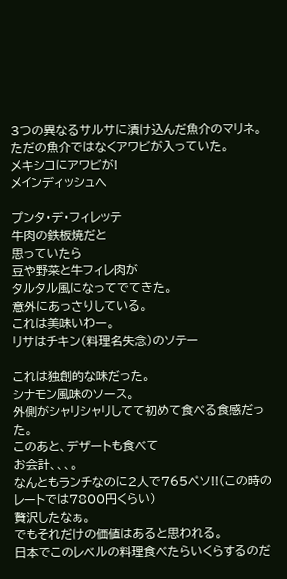3つの異なるサルサに漬け込んだ魚介のマリネ。
ただの魚介ではなくアワビが入っていた。
メキシコにアワビが!
メインディッシュへ

プンタ・デ・フィレッテ
牛肉の鉄板焼だと
思っていたら
豆や野菜と牛フィレ肉が
タルタル風になってでてきた。
意外にあっさりしている。
これは美味いわー。
リサはチキン(料理名失念)のソテー

これは独創的な味だった。
シナモン風味のソース。
外側がシャリシャリしてて初めて食べる食感だった。
このあと、デザートも食べて
お会計、、、。
なんともランチなのに2人で765ペソ!!(この時のレートでは7800円くらい)
贅沢したなぁ。
でもそれだけの価値はあると思われる。
日本でこのレベルの料理食べたらいくらするのだ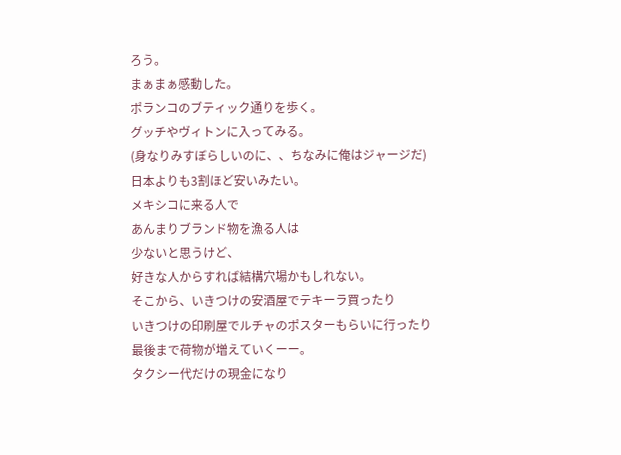ろう。
まぁまぁ感動した。
ポランコのブティック通りを歩く。
グッチやヴィトンに入ってみる。
(身なりみすぼらしいのに、、ちなみに俺はジャージだ)
日本よりも3割ほど安いみたい。
メキシコに来る人で
あんまりブランド物を漁る人は
少ないと思うけど、
好きな人からすれば結構穴場かもしれない。
そこから、いきつけの安酒屋でテキーラ買ったり
いきつけの印刷屋でルチャのポスターもらいに行ったり
最後まで荷物が増えていくーー。
タクシー代だけの現金になり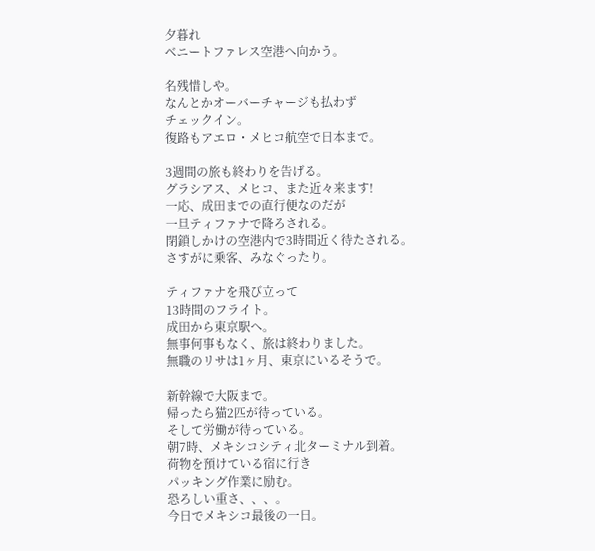夕暮れ
ベニートファレス空港へ向かう。

名残惜しや。
なんとかオーバーチャージも払わず
チェックイン。
復路もアエロ・メヒコ航空で日本まで。

3週間の旅も終わりを告げる。
グラシアス、メヒコ、また近々来ます!
一応、成田までの直行便なのだが
一旦ティファナで降ろされる。
閉鎖しかけの空港内で3時間近く待たされる。
さすがに乗客、みなぐったり。

ティファナを飛び立って
13時間のフライト。
成田から東京駅へ。
無事何事もなく、旅は終わりました。
無職のリサは1ヶ月、東京にいるそうで。

新幹線で大阪まで。
帰ったら猫2匹が待っている。
そして労働が待っている。
朝7時、メキシコシティ北ターミナル到着。
荷物を預けている宿に行き
パッキング作業に励む。
恐ろしい重さ、、、。
今日でメキシコ最後の一日。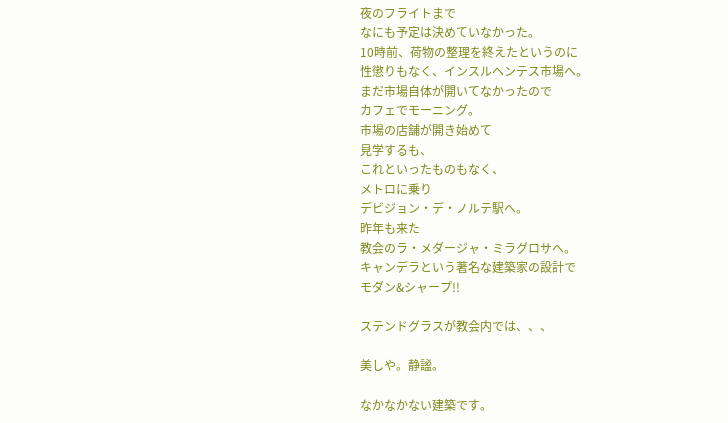夜のフライトまで
なにも予定は決めていなかった。
10時前、荷物の整理を終えたというのに
性懲りもなく、インスルヘンテス市場へ。
まだ市場自体が開いてなかったので
カフェでモーニング。
市場の店舗が開き始めて
見学するも、
これといったものもなく、
メトロに乗り
デビジョン・デ・ノルテ駅へ。
昨年も来た
教会のラ・メダージャ・ミラグロサへ。
キャンデラという著名な建築家の設計で
モダン&シャープ!!

ステンドグラスが教会内では、、、

美しや。静謐。

なかなかない建築です。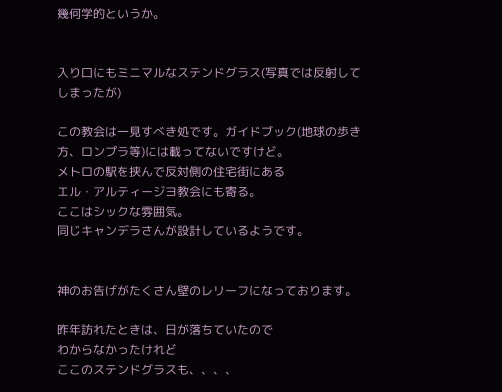幾何学的というか。


入り口にもミニマルなステンドグラス(写真では反射してしまったが)

この教会は一見すべき処です。ガイドブック(地球の歩き方、ロンプラ等)には載ってないですけど。
メトロの駅を挟んで反対側の住宅街にある
エル・アルティージヨ教会にも寄る。
ここはシックな雰囲気。
同じキャンデラさんが設計しているようです。


神のお告げがたくさん壁のレリーフになっております。

昨年訪れたときは、日が落ちていたので
わからなかったけれど
ここのステンドグラスも、、、、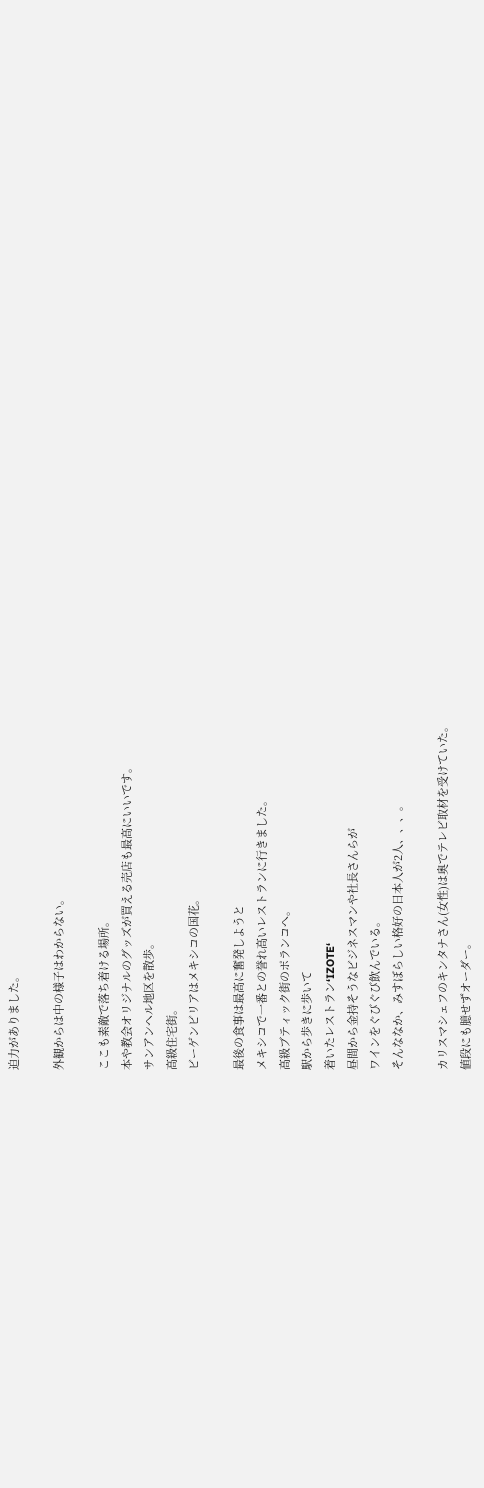迫力がありました。

外観からは中の様子はわからない。

ここも素敵で落ち着ける場所。
本や教会オリジナルのグッズが買える売店も最高にいいです。
サンアンヘル地区を散歩。
高級住宅街。
ビーゲンビリアはメキシコの国花。

最後の食事は最高に奮発しようと
メキシコで一番との誉れ高いレストランに行きました。
高級ブティック街のポランコへ。
駅から歩きに歩いて
着いたレストラン‘IZOTE‘
昼間から金持そうなビジネスマンや社長さんらが
ワインをぐびぐび飲んでいる。
そんななか、みすぼらしい格好の日本人が2人、、、。

カリスマシェフのキンタナさん(女性)は奥でテレビ取材を受けていた。
値段にも臆せずオーダー。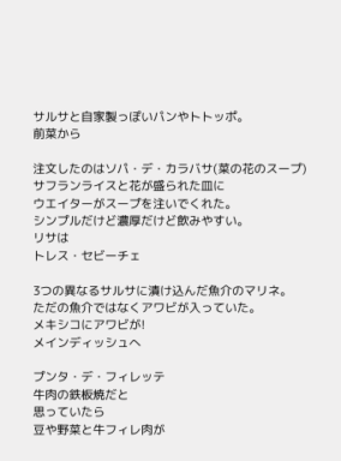サルサと自家製っぽいパンやトトッポ。
前菜から

注文したのはソパ・デ・カラバサ(菜の花のスープ)
サフランライスと花が盛られた皿に
ウエイターがスープを注いでくれた。
シンプルだけど濃厚だけど飲みやすい。
リサは
トレス・セビーチェ

3つの異なるサルサに漬け込んだ魚介のマリネ。
ただの魚介ではなくアワビが入っていた。
メキシコにアワビが!
メインディッシュへ

プンタ・デ・フィレッテ
牛肉の鉄板焼だと
思っていたら
豆や野菜と牛フィレ肉が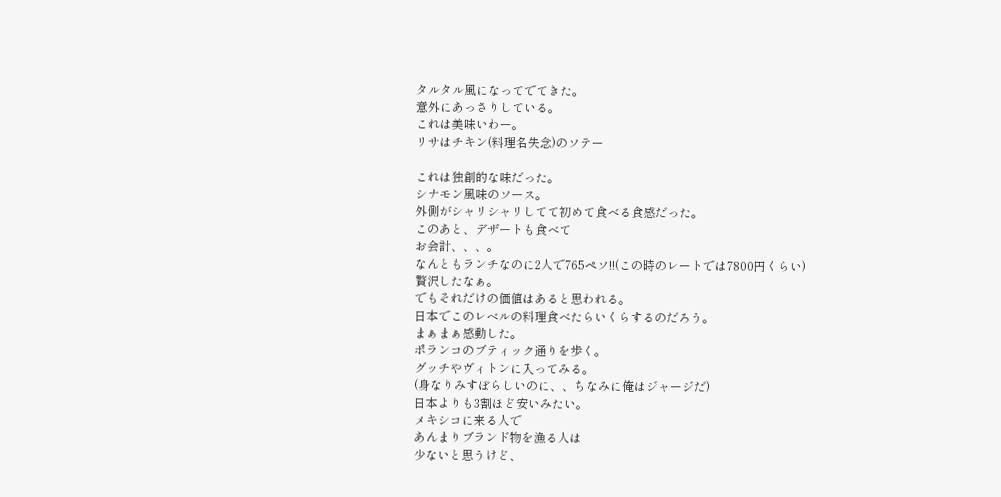タルタル風になってでてきた。
意外にあっさりしている。
これは美味いわー。
リサはチキン(料理名失念)のソテー

これは独創的な味だった。
シナモン風味のソース。
外側がシャリシャリしてて初めて食べる食感だった。
このあと、デザートも食べて
お会計、、、。
なんともランチなのに2人で765ペソ!!(この時のレートでは7800円くらい)
贅沢したなぁ。
でもそれだけの価値はあると思われる。
日本でこのレベルの料理食べたらいくらするのだろう。
まぁまぁ感動した。
ポランコのブティック通りを歩く。
グッチやヴィトンに入ってみる。
(身なりみすぼらしいのに、、ちなみに俺はジャージだ)
日本よりも3割ほど安いみたい。
メキシコに来る人で
あんまりブランド物を漁る人は
少ないと思うけど、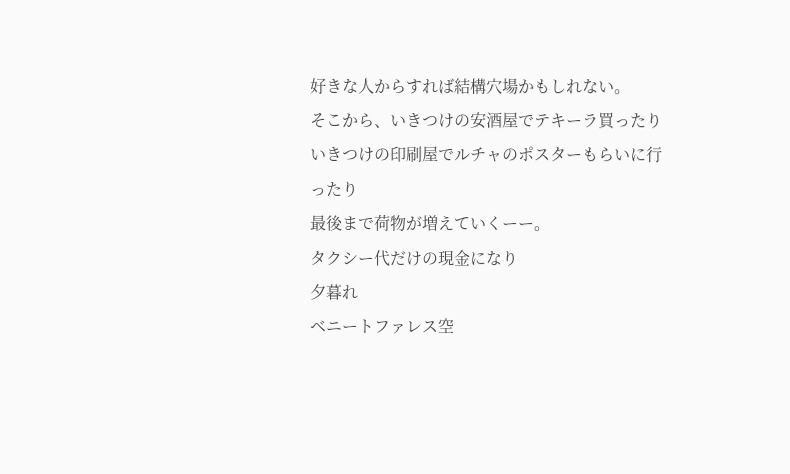好きな人からすれば結構穴場かもしれない。
そこから、いきつけの安酒屋でテキーラ買ったり
いきつけの印刷屋でルチャのポスターもらいに行ったり
最後まで荷物が増えていくーー。
タクシー代だけの現金になり
夕暮れ
ベニートファレス空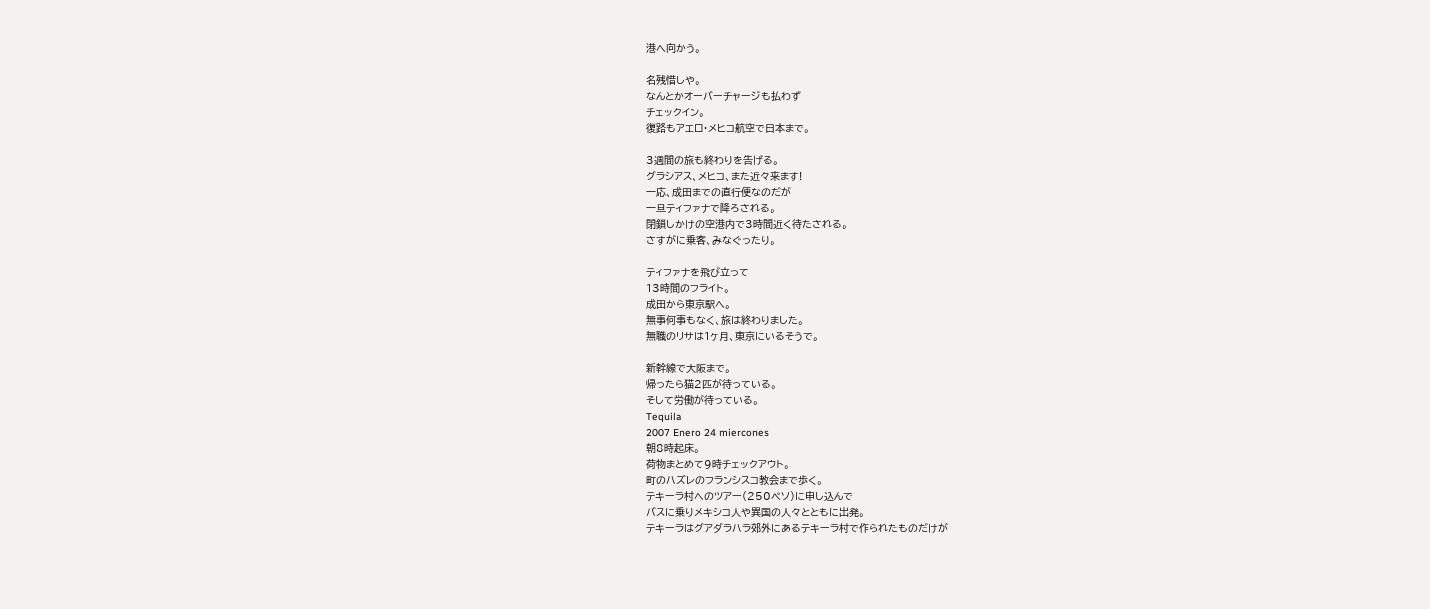港へ向かう。

名残惜しや。
なんとかオーバーチャージも払わず
チェックイン。
復路もアエロ・メヒコ航空で日本まで。

3週間の旅も終わりを告げる。
グラシアス、メヒコ、また近々来ます!
一応、成田までの直行便なのだが
一旦ティファナで降ろされる。
閉鎖しかけの空港内で3時間近く待たされる。
さすがに乗客、みなぐったり。

ティファナを飛び立って
13時間のフライト。
成田から東京駅へ。
無事何事もなく、旅は終わりました。
無職のリサは1ヶ月、東京にいるそうで。

新幹線で大阪まで。
帰ったら猫2匹が待っている。
そして労働が待っている。
Tequila
2007 Enero 24 miercones
朝8時起床。
荷物まとめて9時チェックアウト。
町のハズレのフランシスコ教会まで歩く。
テキーラ村へのツアー(250ペソ)に申し込んで
バスに乗りメキシコ人や異国の人々とともに出発。
テキーラはグアダラハラ郊外にあるテキーラ村で作られたものだけが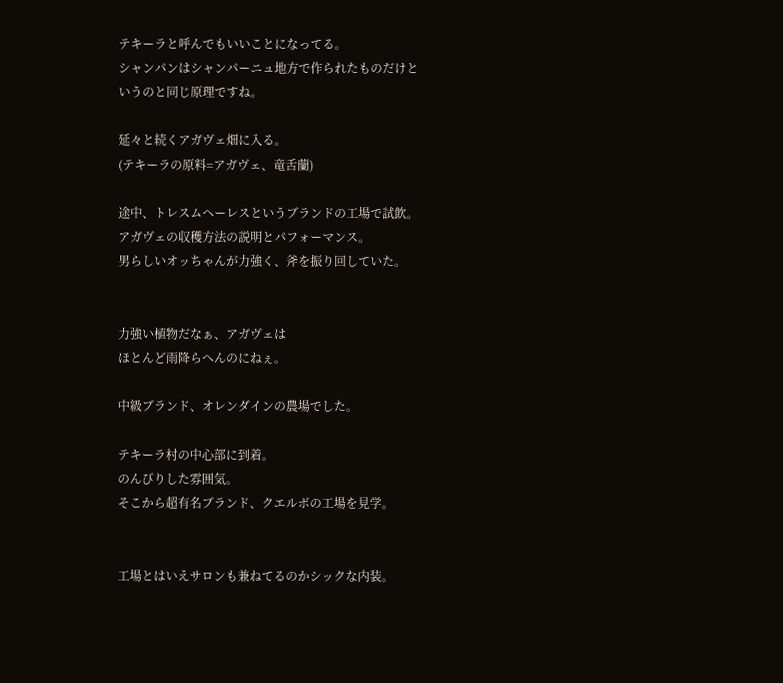テキーラと呼んでもいいことになってる。
シャンパンはシャンパーニュ地方で作られたものだけと
いうのと同じ原理ですね。

延々と続くアガヴェ畑に入る。
(テキーラの原料=アガヴェ、竜舌蘭)

途中、トレスムヘーレスというブランドの工場で試飲。
アガヴェの収穫方法の説明とパフォーマンス。
男らしいオッちゃんが力強く、斧を振り回していた。


力強い植物だなぁ、アガヴェは
ほとんど雨降らへんのにねぇ。

中級ブランド、オレンダインの農場でした。

テキーラ村の中心部に到着。
のんびりした雰囲気。
そこから超有名ブランド、クエルボの工場を見学。


工場とはいえサロンも兼ねてるのかシックな内装。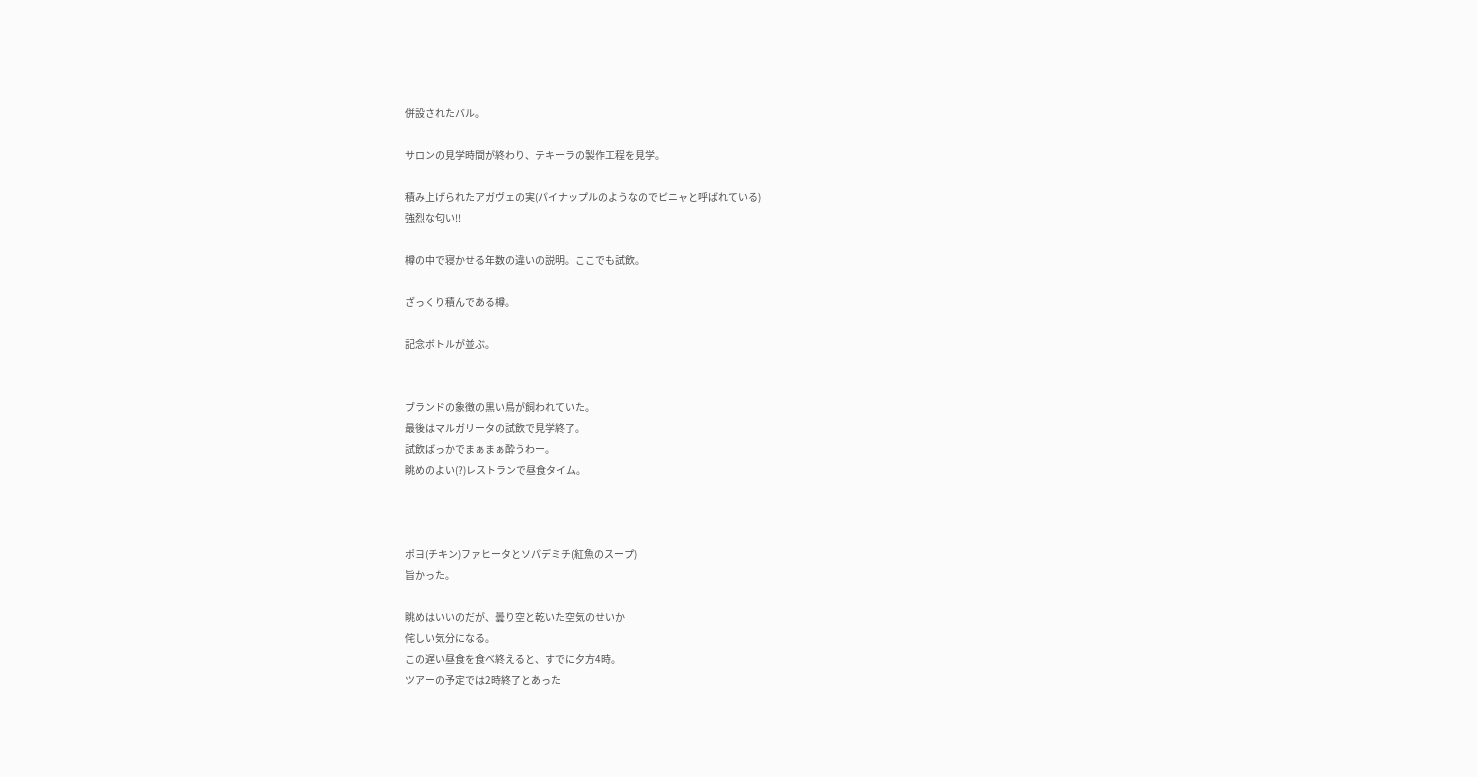併設されたバル。

サロンの見学時間が終わり、テキーラの製作工程を見学。

積み上げられたアガヴェの実(パイナップルのようなのでピニャと呼ばれている)
強烈な匂い!!

樽の中で寝かせる年数の違いの説明。ここでも試飲。

ざっくり積んである樽。

記念ボトルが並ぶ。


ブランドの象徴の黒い鳥が飼われていた。
最後はマルガリータの試飲で見学終了。
試飲ばっかでまぁまぁ酔うわー。
眺めのよい(?)レストランで昼食タイム。



ポヨ(チキン)ファヒータとソパデミチ(紅魚のスープ)
旨かった。

眺めはいいのだが、曇り空と乾いた空気のせいか
侘しい気分になる。
この遅い昼食を食べ終えると、すでに夕方4時。
ツアーの予定では2時終了とあった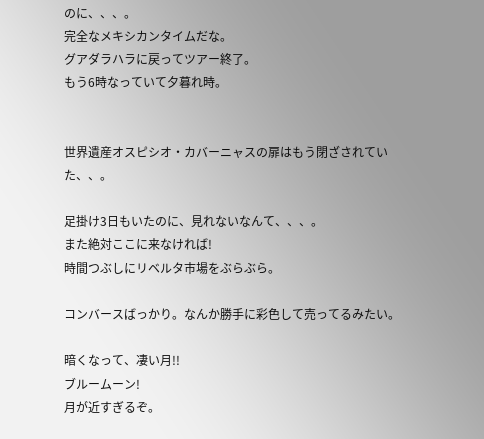のに、、、。
完全なメキシカンタイムだな。
グアダラハラに戻ってツアー終了。
もう6時なっていて夕暮れ時。


世界遺産オスピシオ・カバーニャスの扉はもう閉ざされていた、、。

足掛け3日もいたのに、見れないなんて、、、。
また絶対ここに来なければ!
時間つぶしにリベルタ市場をぶらぶら。

コンバースばっかり。なんか勝手に彩色して売ってるみたい。

暗くなって、凄い月!!
ブルームーン!
月が近すぎるぞ。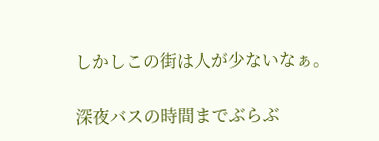しかしこの街は人が少ないなぁ。

深夜バスの時間までぶらぶ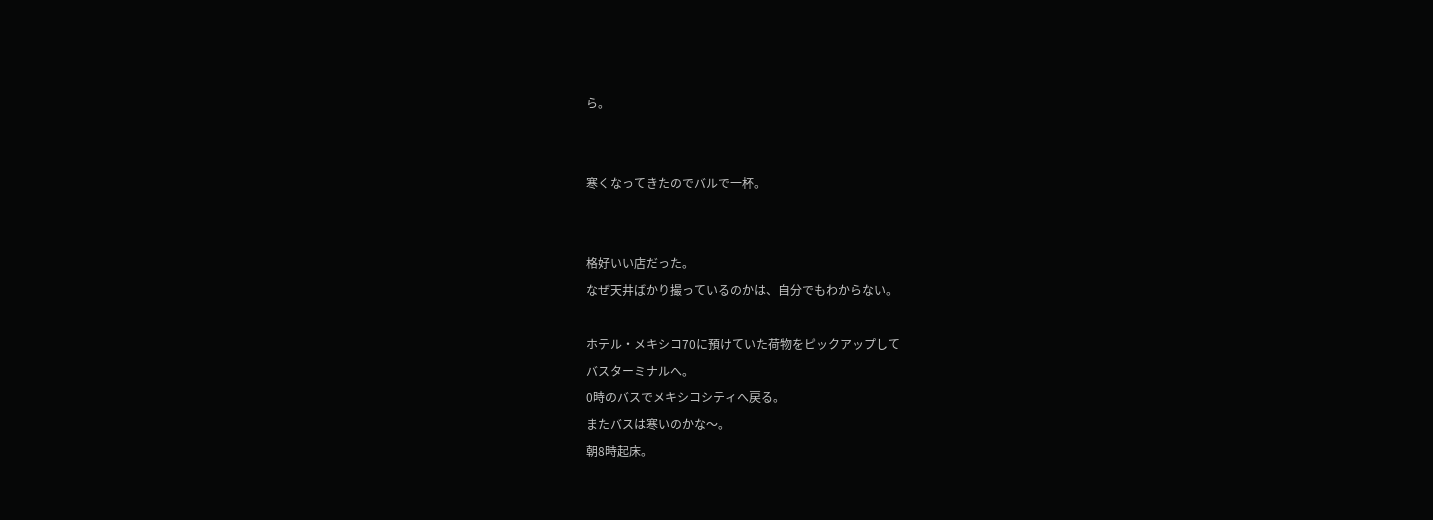ら。


寒くなってきたのでバルで一杯。


格好いい店だった。
なぜ天井ばかり撮っているのかは、自分でもわからない。

ホテル・メキシコ70に預けていた荷物をピックアップして
バスターミナルへ。
0時のバスでメキシコシティへ戻る。
またバスは寒いのかな〜。
朝8時起床。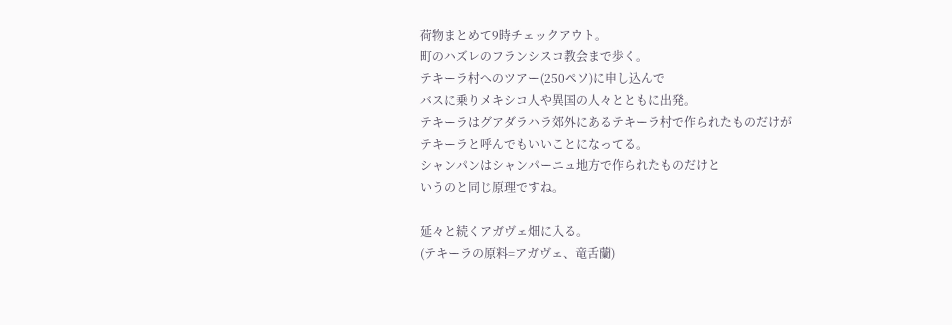荷物まとめて9時チェックアウト。
町のハズレのフランシスコ教会まで歩く。
テキーラ村へのツアー(250ペソ)に申し込んで
バスに乗りメキシコ人や異国の人々とともに出発。
テキーラはグアダラハラ郊外にあるテキーラ村で作られたものだけが
テキーラと呼んでもいいことになってる。
シャンパンはシャンパーニュ地方で作られたものだけと
いうのと同じ原理ですね。

延々と続くアガヴェ畑に入る。
(テキーラの原料=アガヴェ、竜舌蘭)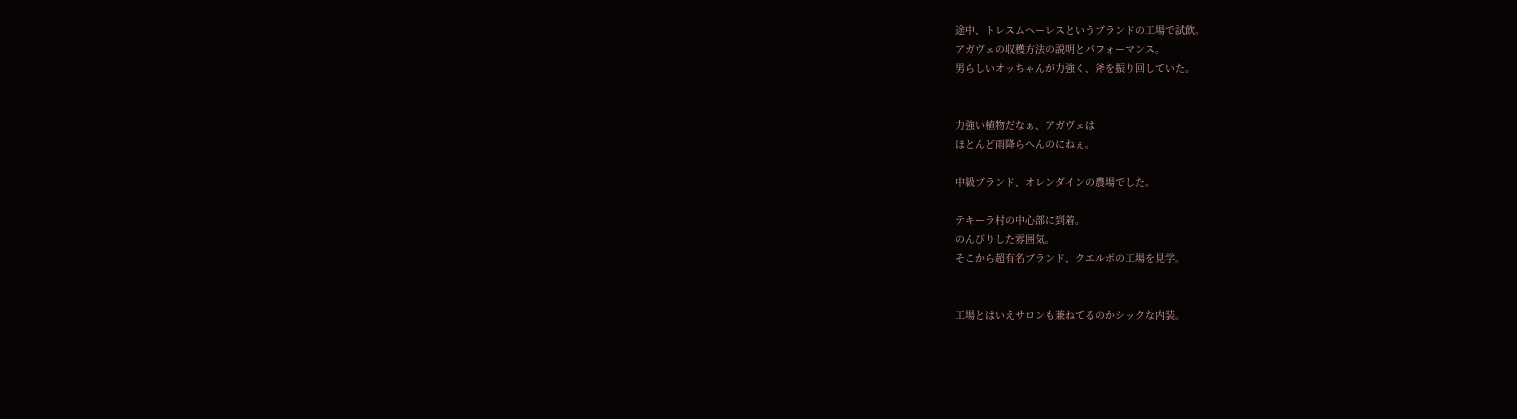途中、トレスムヘーレスというブランドの工場で試飲。
アガヴェの収穫方法の説明とパフォーマンス。
男らしいオッちゃんが力強く、斧を振り回していた。


力強い植物だなぁ、アガヴェは
ほとんど雨降らへんのにねぇ。

中級ブランド、オレンダインの農場でした。

テキーラ村の中心部に到着。
のんびりした雰囲気。
そこから超有名ブランド、クエルボの工場を見学。


工場とはいえサロンも兼ねてるのかシックな内装。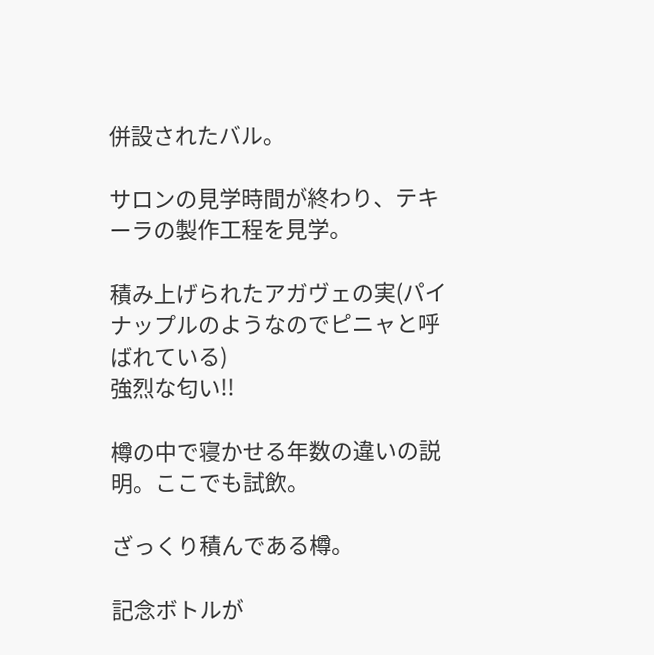併設されたバル。

サロンの見学時間が終わり、テキーラの製作工程を見学。

積み上げられたアガヴェの実(パイナップルのようなのでピニャと呼ばれている)
強烈な匂い!!

樽の中で寝かせる年数の違いの説明。ここでも試飲。

ざっくり積んである樽。

記念ボトルが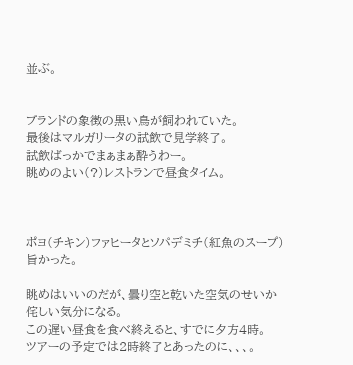並ぶ。


ブランドの象徴の黒い鳥が飼われていた。
最後はマルガリータの試飲で見学終了。
試飲ばっかでまぁまぁ酔うわー。
眺めのよい(?)レストランで昼食タイム。



ポヨ(チキン)ファヒータとソパデミチ(紅魚のスープ)
旨かった。

眺めはいいのだが、曇り空と乾いた空気のせいか
侘しい気分になる。
この遅い昼食を食べ終えると、すでに夕方4時。
ツアーの予定では2時終了とあったのに、、、。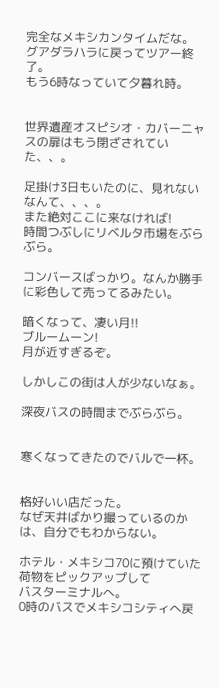完全なメキシカンタイムだな。
グアダラハラに戻ってツアー終了。
もう6時なっていて夕暮れ時。


世界遺産オスピシオ・カバーニャスの扉はもう閉ざされていた、、。

足掛け3日もいたのに、見れないなんて、、、。
また絶対ここに来なければ!
時間つぶしにリベルタ市場をぶらぶら。

コンバースばっかり。なんか勝手に彩色して売ってるみたい。

暗くなって、凄い月!!
ブルームーン!
月が近すぎるぞ。

しかしこの街は人が少ないなぁ。

深夜バスの時間までぶらぶら。


寒くなってきたのでバルで一杯。


格好いい店だった。
なぜ天井ばかり撮っているのかは、自分でもわからない。

ホテル・メキシコ70に預けていた荷物をピックアップして
バスターミナルへ。
0時のバスでメキシコシティへ戻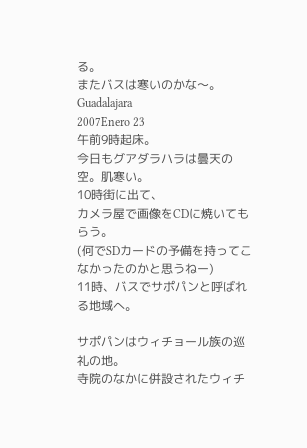る。
またバスは寒いのかな〜。
Guadalajara
2007Enero 23
午前9時起床。
今日もグアダラハラは曇天の空。肌寒い。
10時街に出て、
カメラ屋で画像をCDに焼いてもらう。
(何でSDカードの予備を持ってこなかったのかと思うねー)
11時、バスでサポパンと呼ばれる地域へ。

サポパンはウィチョール族の巡礼の地。
寺院のなかに併設されたウィチ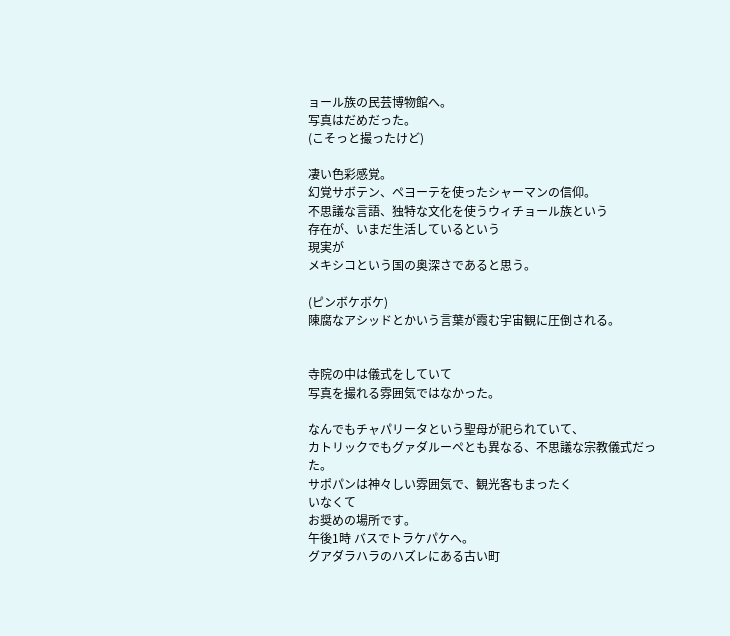ョール族の民芸博物館へ。
写真はだめだった。
(こそっと撮ったけど)

凄い色彩感覚。
幻覚サボテン、ペヨーテを使ったシャーマンの信仰。
不思議な言語、独特な文化を使うウィチョール族という
存在が、いまだ生活しているという
現実が
メキシコという国の奥深さであると思う。

(ピンボケボケ)
陳腐なアシッドとかいう言葉が霞む宇宙観に圧倒される。


寺院の中は儀式をしていて
写真を撮れる雰囲気ではなかった。

なんでもチャパリータという聖母が祀られていて、
カトリックでもグァダルーペとも異なる、不思議な宗教儀式だった。
サポパンは神々しい雰囲気で、観光客もまったく
いなくて
お奨めの場所です。
午後1時 バスでトラケパケへ。
グアダラハラのハズレにある古い町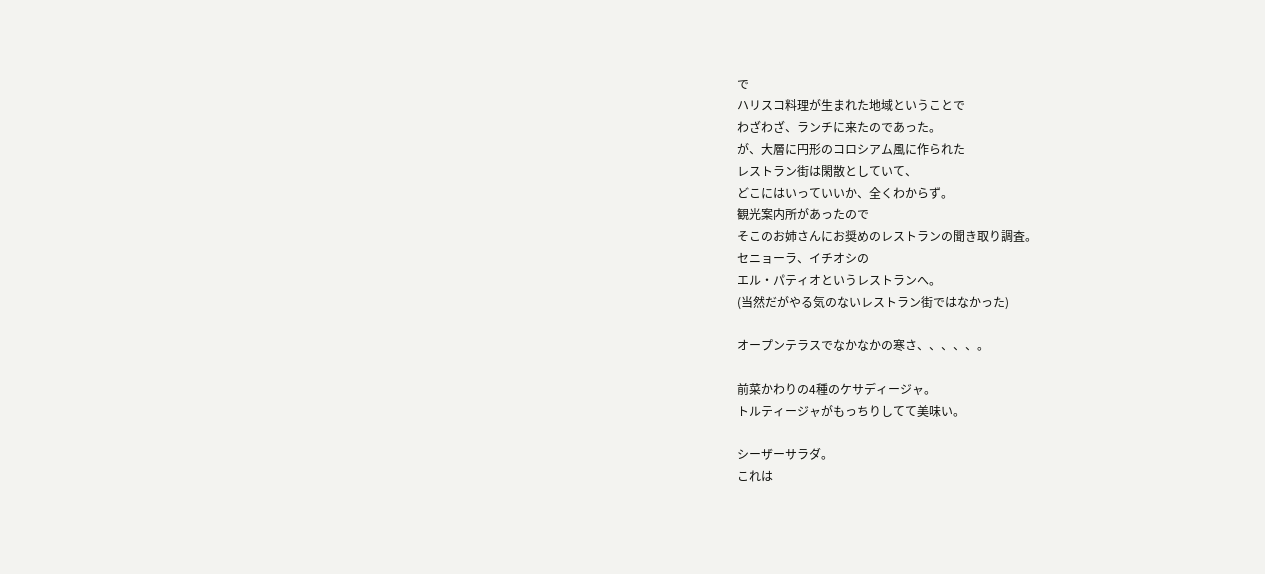で
ハリスコ料理が生まれた地域ということで
わざわざ、ランチに来たのであった。
が、大層に円形のコロシアム風に作られた
レストラン街は閑散としていて、
どこにはいっていいか、全くわからず。
観光案内所があったので
そこのお姉さんにお奨めのレストランの聞き取り調査。
セニョーラ、イチオシの
エル・パティオというレストランへ。
(当然だがやる気のないレストラン街ではなかった)

オープンテラスでなかなかの寒さ、、、、、。

前菜かわりの4種のケサディージャ。
トルティージャがもっちりしてて美味い。

シーザーサラダ。
これは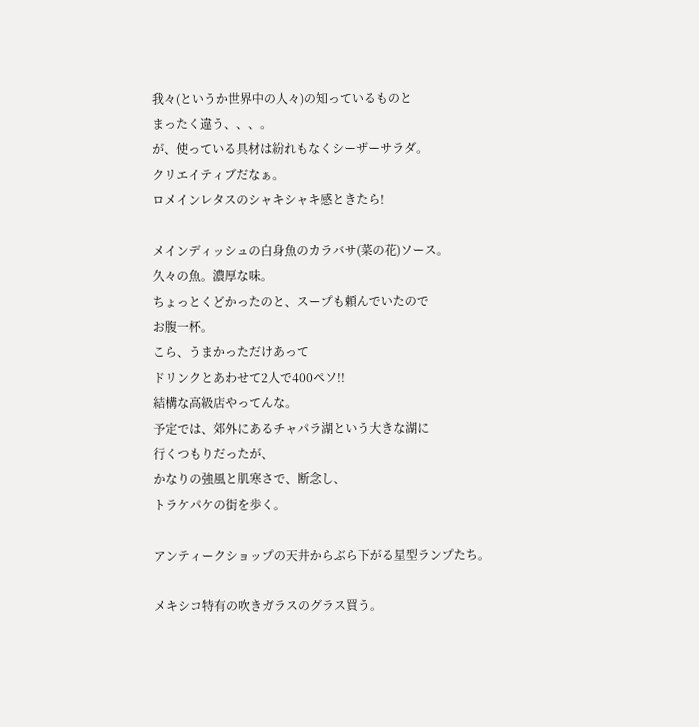我々(というか世界中の人々)の知っているものと
まったく違う、、、。
が、使っている具材は紛れもなくシーザーサラダ。
クリエイティブだなぁ。
ロメインレタスのシャキシャキ感ときたら!

メインディッシュの白身魚のカラバサ(菜の花)ソース。
久々の魚。濃厚な味。
ちょっとくどかったのと、スープも頼んでいたので
お腹一杯。
こら、うまかっただけあって
ドリンクとあわせて2人で400ペソ!!
結構な高級店やってんな。
予定では、郊外にあるチャパラ湖という大きな湖に
行くつもりだったが、
かなりの強風と肌寒さで、断念し、
トラケパケの街を歩く。

アンティークショップの天井からぶら下がる星型ランプたち。

メキシコ特有の吹きガラスのグラス買う。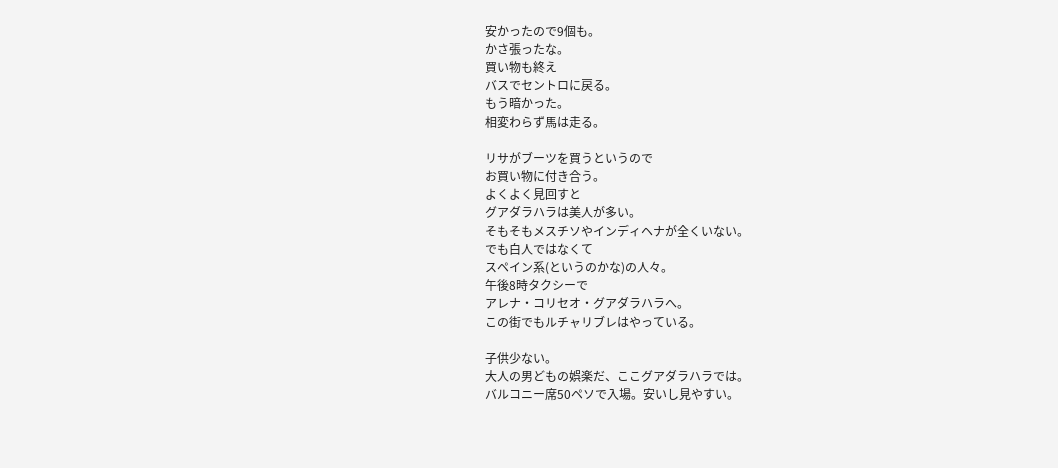安かったので9個も。
かさ張ったな。
買い物も終え
バスでセントロに戻る。
もう暗かった。
相変わらず馬は走る。

リサがブーツを買うというので
お買い物に付き合う。
よくよく見回すと
グアダラハラは美人が多い。
そもそもメスチソやインディヘナが全くいない。
でも白人ではなくて
スペイン系(というのかな)の人々。
午後8時タクシーで
アレナ・コリセオ・グアダラハラへ。
この街でもルチャリブレはやっている。

子供少ない。
大人の男どもの娯楽だ、ここグアダラハラでは。
バルコニー席50ペソで入場。安いし見やすい。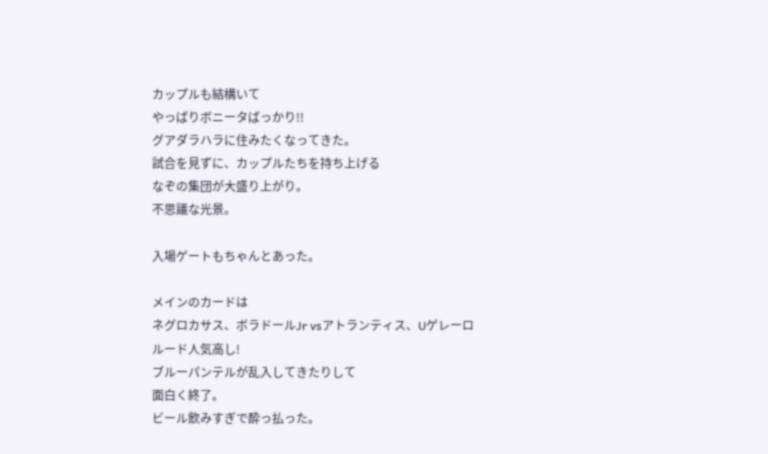カップルも結構いて
やっぱりボニータばっかり!!
グアダラハラに住みたくなってきた。
試合を見ずに、カップルたちを持ち上げる
なぞの集団が大盛り上がり。
不思議な光景。

入場ゲートもちゃんとあった。

メインのカードは
ネグロカサス、ボラドールJr vsアトランティス、Uゲレーロ
ルード人気高し!
ブルーパンテルが乱入してきたりして
面白く終了。
ビール飲みすぎで酔っ払った。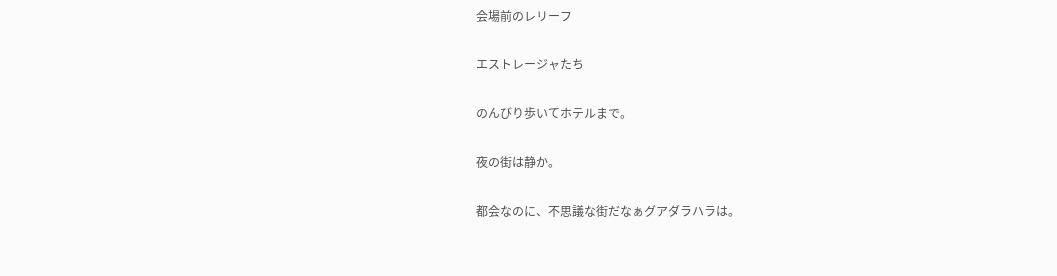会場前のレリーフ

エストレージャたち

のんびり歩いてホテルまで。

夜の街は静か。

都会なのに、不思議な街だなぁグアダラハラは。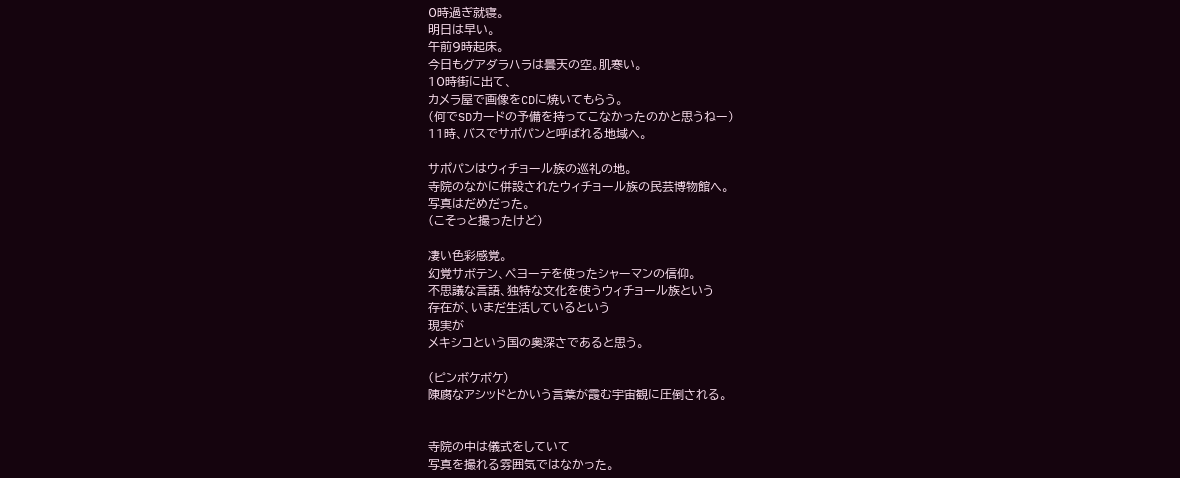0時過ぎ就寝。
明日は早い。
午前9時起床。
今日もグアダラハラは曇天の空。肌寒い。
10時街に出て、
カメラ屋で画像をCDに焼いてもらう。
(何でSDカードの予備を持ってこなかったのかと思うねー)
11時、バスでサポパンと呼ばれる地域へ。

サポパンはウィチョール族の巡礼の地。
寺院のなかに併設されたウィチョール族の民芸博物館へ。
写真はだめだった。
(こそっと撮ったけど)

凄い色彩感覚。
幻覚サボテン、ペヨーテを使ったシャーマンの信仰。
不思議な言語、独特な文化を使うウィチョール族という
存在が、いまだ生活しているという
現実が
メキシコという国の奥深さであると思う。

(ピンボケボケ)
陳腐なアシッドとかいう言葉が霞む宇宙観に圧倒される。


寺院の中は儀式をしていて
写真を撮れる雰囲気ではなかった。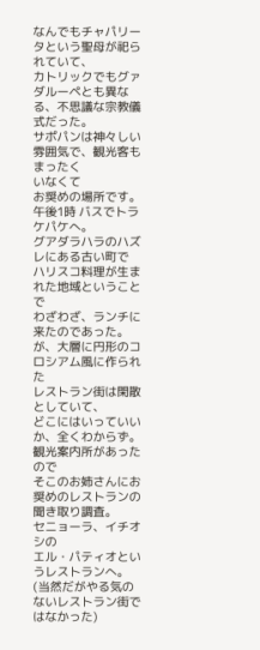なんでもチャパリータという聖母が祀られていて、
カトリックでもグァダルーペとも異なる、不思議な宗教儀式だった。
サポパンは神々しい雰囲気で、観光客もまったく
いなくて
お奨めの場所です。
午後1時 バスでトラケパケへ。
グアダラハラのハズレにある古い町で
ハリスコ料理が生まれた地域ということで
わざわざ、ランチに来たのであった。
が、大層に円形のコロシアム風に作られた
レストラン街は閑散としていて、
どこにはいっていいか、全くわからず。
観光案内所があったので
そこのお姉さんにお奨めのレストランの聞き取り調査。
セニョーラ、イチオシの
エル・パティオというレストランへ。
(当然だがやる気のないレストラン街ではなかった)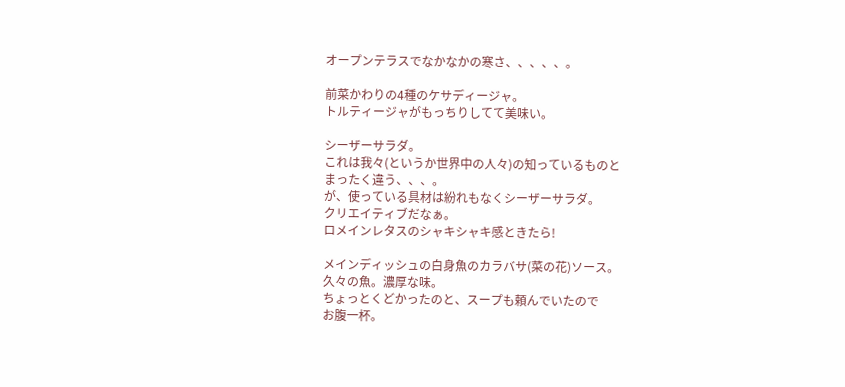オープンテラスでなかなかの寒さ、、、、、。

前菜かわりの4種のケサディージャ。
トルティージャがもっちりしてて美味い。

シーザーサラダ。
これは我々(というか世界中の人々)の知っているものと
まったく違う、、、。
が、使っている具材は紛れもなくシーザーサラダ。
クリエイティブだなぁ。
ロメインレタスのシャキシャキ感ときたら!

メインディッシュの白身魚のカラバサ(菜の花)ソース。
久々の魚。濃厚な味。
ちょっとくどかったのと、スープも頼んでいたので
お腹一杯。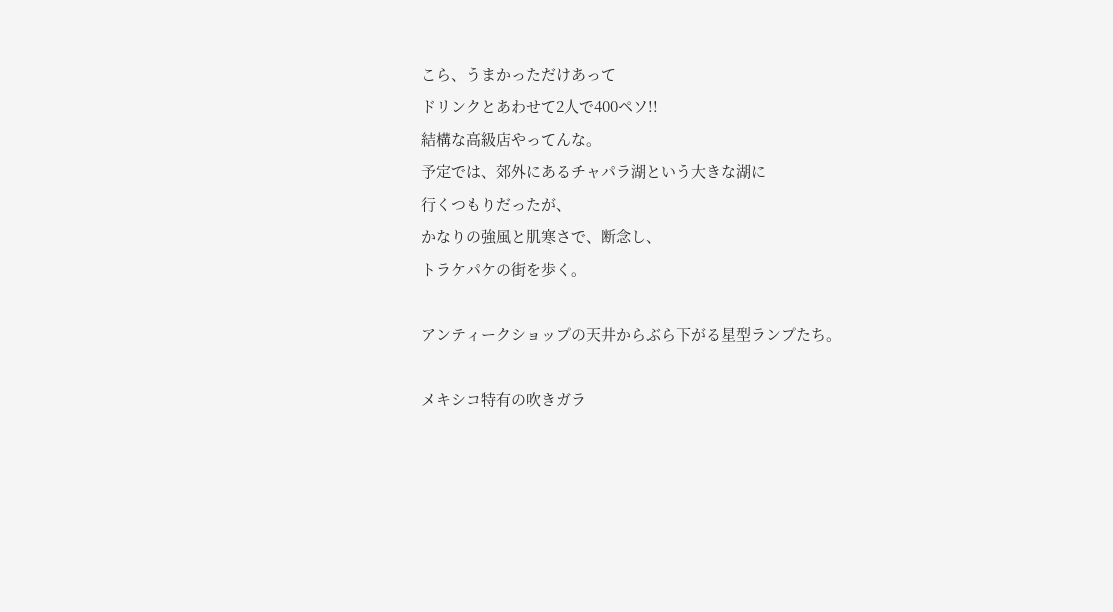こら、うまかっただけあって
ドリンクとあわせて2人で400ペソ!!
結構な高級店やってんな。
予定では、郊外にあるチャパラ湖という大きな湖に
行くつもりだったが、
かなりの強風と肌寒さで、断念し、
トラケパケの街を歩く。

アンティークショップの天井からぶら下がる星型ランプたち。

メキシコ特有の吹きガラ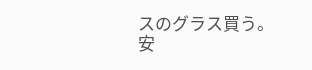スのグラス買う。
安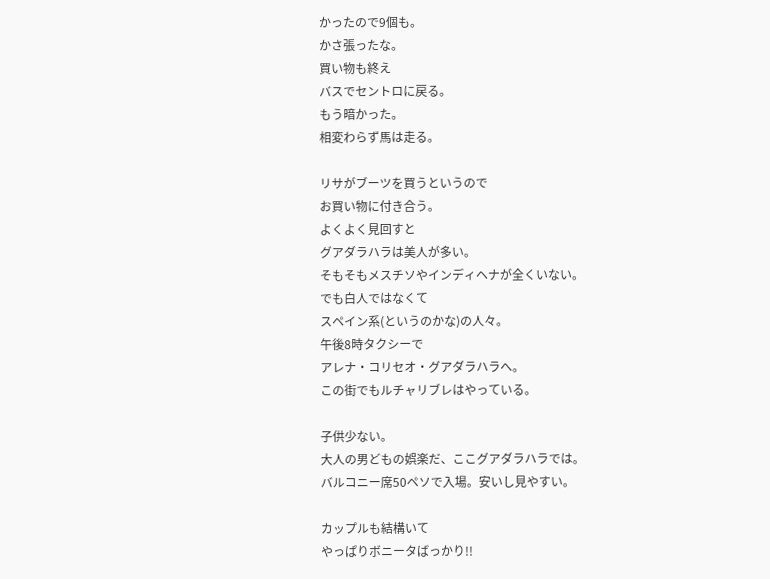かったので9個も。
かさ張ったな。
買い物も終え
バスでセントロに戻る。
もう暗かった。
相変わらず馬は走る。

リサがブーツを買うというので
お買い物に付き合う。
よくよく見回すと
グアダラハラは美人が多い。
そもそもメスチソやインディヘナが全くいない。
でも白人ではなくて
スペイン系(というのかな)の人々。
午後8時タクシーで
アレナ・コリセオ・グアダラハラへ。
この街でもルチャリブレはやっている。

子供少ない。
大人の男どもの娯楽だ、ここグアダラハラでは。
バルコニー席50ペソで入場。安いし見やすい。

カップルも結構いて
やっぱりボニータばっかり!!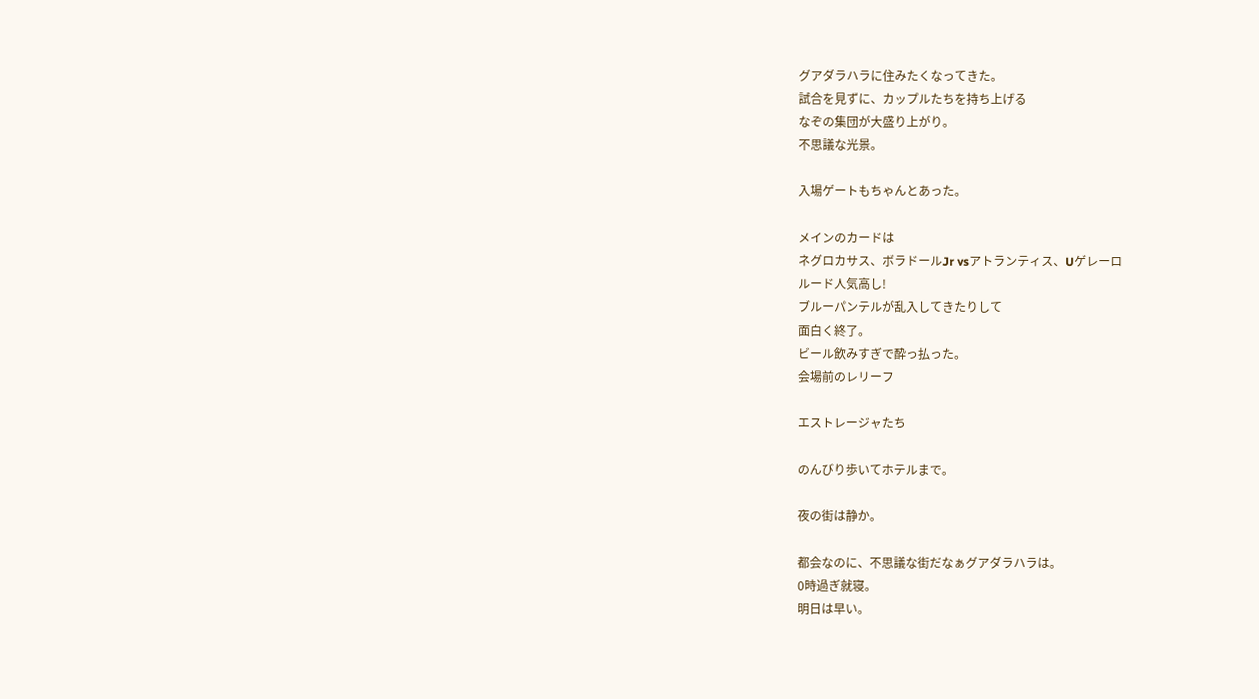グアダラハラに住みたくなってきた。
試合を見ずに、カップルたちを持ち上げる
なぞの集団が大盛り上がり。
不思議な光景。

入場ゲートもちゃんとあった。

メインのカードは
ネグロカサス、ボラドールJr vsアトランティス、Uゲレーロ
ルード人気高し!
ブルーパンテルが乱入してきたりして
面白く終了。
ビール飲みすぎで酔っ払った。
会場前のレリーフ

エストレージャたち

のんびり歩いてホテルまで。

夜の街は静か。

都会なのに、不思議な街だなぁグアダラハラは。
0時過ぎ就寝。
明日は早い。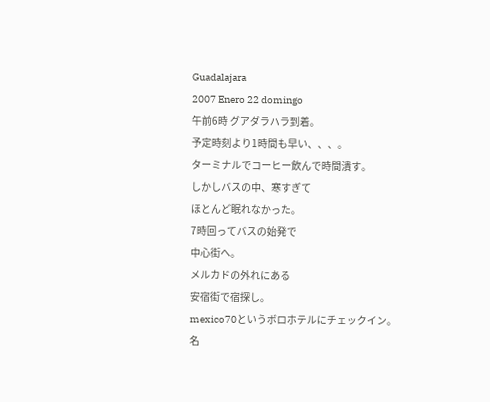Guadalajara
2007 Enero 22 domingo
午前6時 グアダラハラ到着。
予定時刻より1時間も早い、、、。
ターミナルでコーヒー飲んで時間潰す。
しかしバスの中、寒すぎて
ほとんど眠れなかった。
7時回ってバスの始発で
中心街へ。
メルカドの外れにある
安宿街で宿探し。
mexico70というボロホテルにチェックイン。
名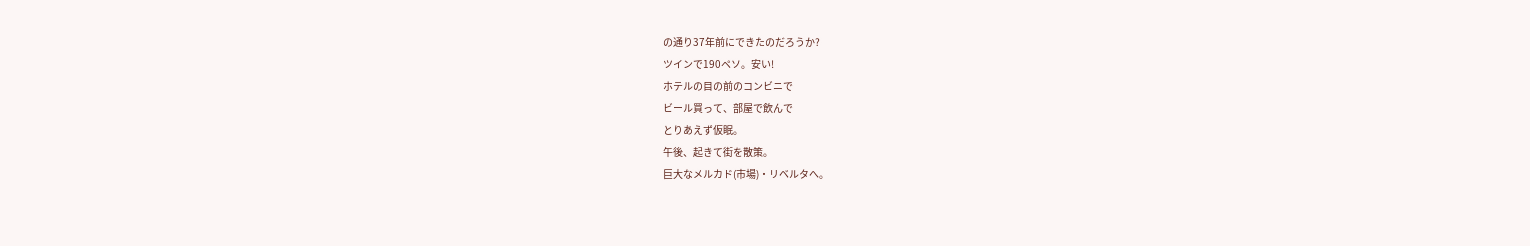の通り37年前にできたのだろうか?
ツインで190ペソ。安い!
ホテルの目の前のコンビニで
ビール買って、部屋で飲んで
とりあえず仮眠。
午後、起きて街を散策。
巨大なメルカド(市場)・リベルタへ。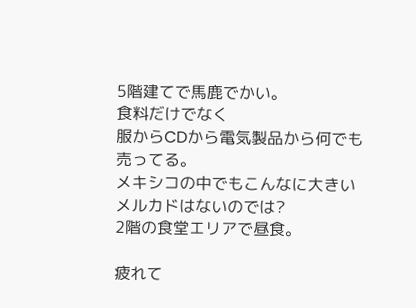5階建てで馬鹿でかい。
食料だけでなく
服からCDから電気製品から何でも売ってる。
メキシコの中でもこんなに大きいメルカドはないのでは?
2階の食堂エリアで昼食。

疲れて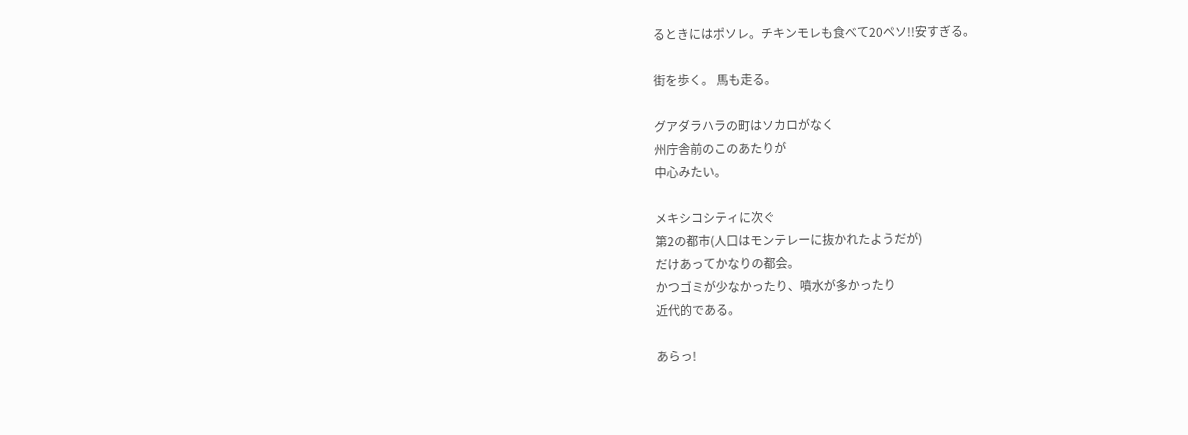るときにはポソレ。チキンモレも食べて20ペソ!!安すぎる。

街を歩く。 馬も走る。

グアダラハラの町はソカロがなく
州庁舎前のこのあたりが
中心みたい。

メキシコシティに次ぐ
第2の都市(人口はモンテレーに抜かれたようだが)
だけあってかなりの都会。
かつゴミが少なかったり、噴水が多かったり
近代的である。

あらっ!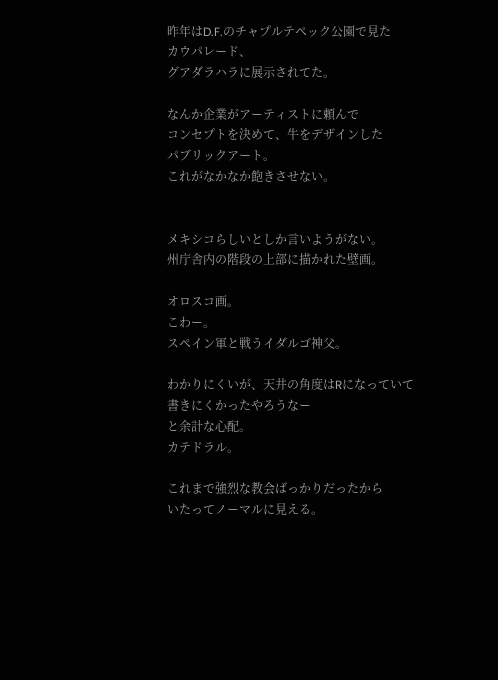昨年はD.F.のチャプルテペック公園で見た
カウパレード、
グアダラハラに展示されてた。

なんか企業がアーティストに頼んで
コンセプトを決めて、牛をデザインした
パブリックアート。
これがなかなか飽きさせない。


メキシコらしいとしか言いようがない。
州庁舎内の階段の上部に描かれた壁画。

オロスコ画。
こわー。
スペイン軍と戦うイダルゴ神父。

わかりにくいが、天井の角度はRになっていて
書きにくかったやろうなー
と余計な心配。
カテドラル。

これまで強烈な教会ばっかりだったから
いたってノーマルに見える。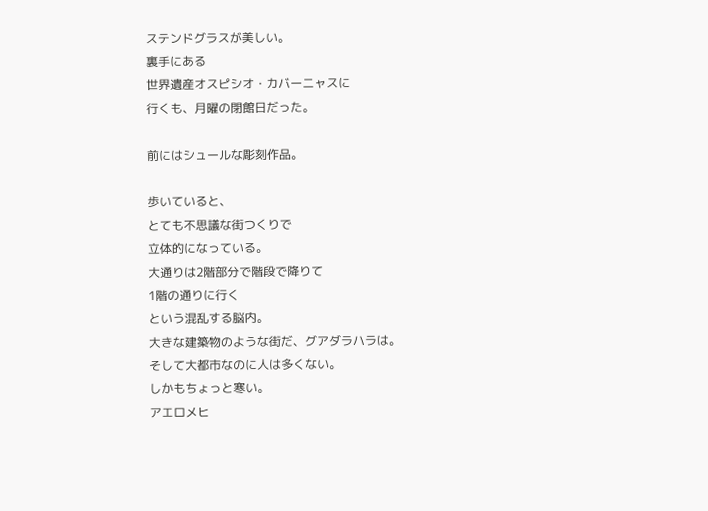ステンドグラスが美しい。
裏手にある
世界遺産オスピシオ・カバーニャスに
行くも、月曜の閉館日だった。

前にはシュールな彫刻作品。

歩いていると、
とても不思議な街つくりで
立体的になっている。
大通りは2階部分で階段で降りて
1階の通りに行く
という混乱する脳内。
大きな建築物のような街だ、グアダラハラは。
そして大都市なのに人は多くない。
しかもちょっと寒い。
アエロメヒ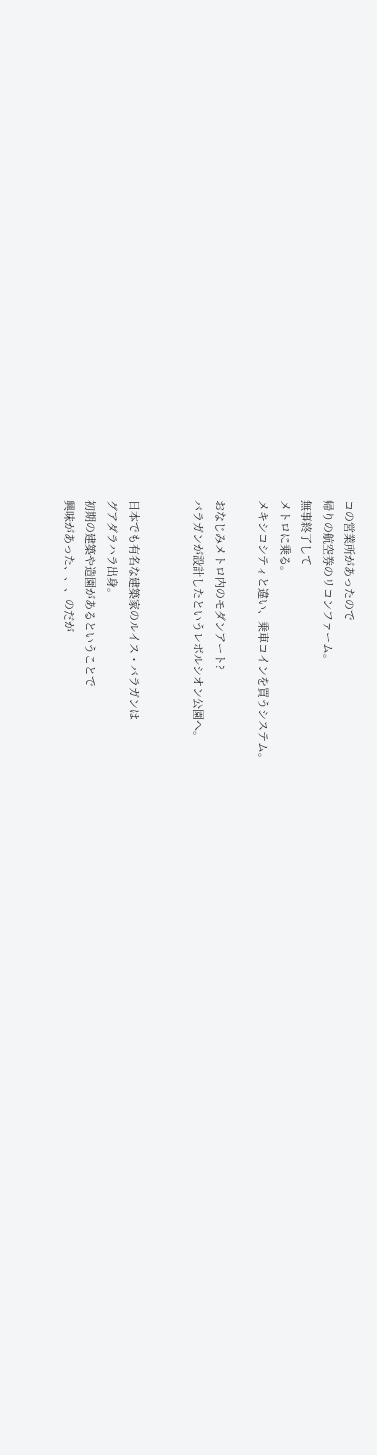コの営業所があったので
帰りの航空券のリコンファーム。
無事終了して
メトロに乗る。
メキシコシティと違い、乗車コインを買うシステム。

おなじみメトロ内のモダンアート?
バラガンが設計したというレボルシオン公園へ。


日本でも有名な建築家のルイス・バラガンは
グアダラハラ出身。
初期の建築や造園があるということで
興味があった、、、のだが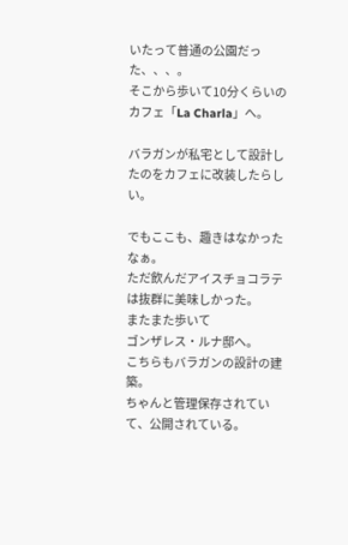いたって普通の公園だった、、、。
そこから歩いて10分くらいのカフェ「La Charla」へ。

バラガンが私宅として設計したのをカフェに改装したらしい。

でもここも、趣きはなかったなぁ。
ただ飲んだアイスチョコラテは抜群に美味しかった。
またまた歩いて
ゴンザレス・ルナ邸へ。
こちらもバラガンの設計の建築。
ちゃんと管理保存されていて、公開されている。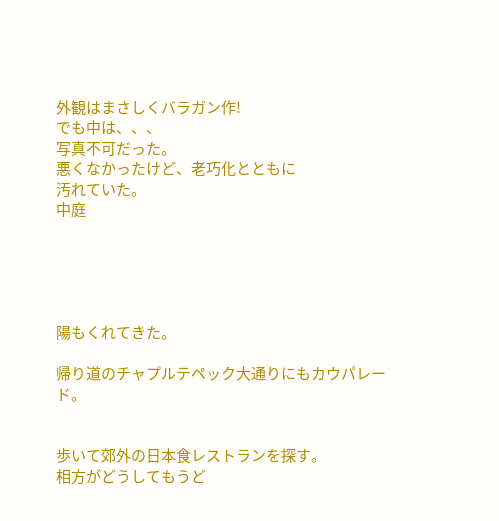外観はまさしくバラガン作!
でも中は、、、
写真不可だった。
悪くなかったけど、老巧化とともに
汚れていた。
中庭





陽もくれてきた。

帰り道のチャプルテペック大通りにもカウパレード。


歩いて郊外の日本食レストランを探す。
相方がどうしてもうど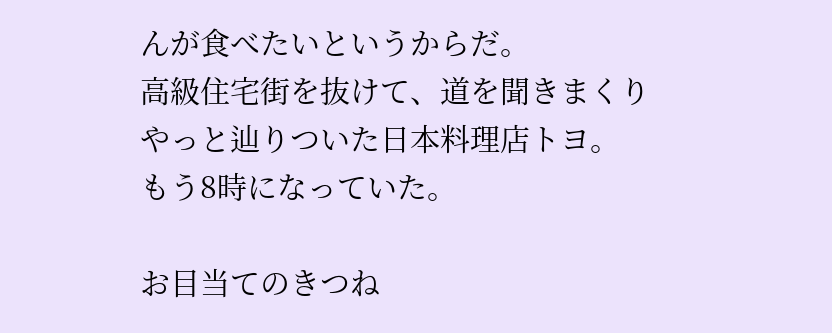んが食べたいというからだ。
高級住宅街を抜けて、道を聞きまくり
やっと辿りついた日本料理店トヨ。
もう8時になっていた。

お目当てのきつね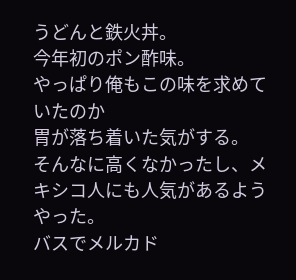うどんと鉄火丼。
今年初のポン酢味。
やっぱり俺もこの味を求めていたのか
胃が落ち着いた気がする。
そんなに高くなかったし、メキシコ人にも人気があるようやった。
バスでメルカド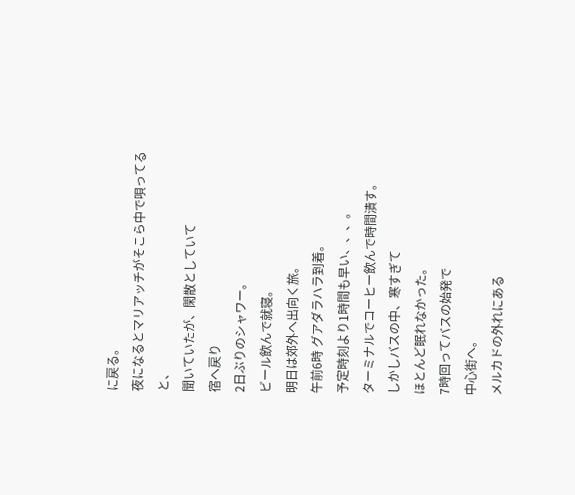に戻る。
夜になるとマリアッチがそこら中で唄ってる
と、
聞いていたが、閑散としていて
宿へ戻り
2日ぶりのシャワー。
ビール飲んで就寝。
明日は郊外へ出向く旅。
午前6時 グアダラハラ到着。
予定時刻より1時間も早い、、、。
ターミナルでコーヒー飲んで時間潰す。
しかしバスの中、寒すぎて
ほとんど眠れなかった。
7時回ってバスの始発で
中心街へ。
メルカドの外れにある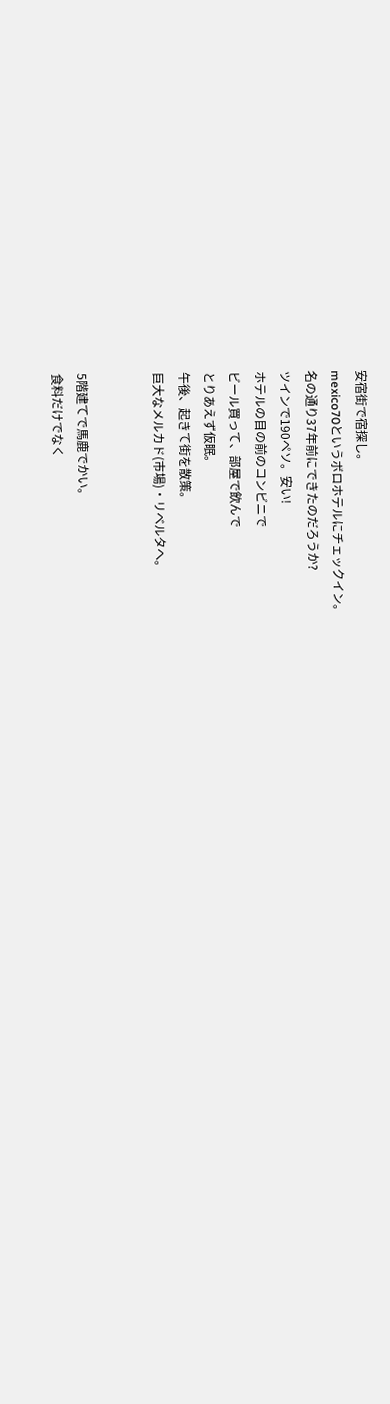安宿街で宿探し。
mexico70というボロホテルにチェックイン。
名の通り37年前にできたのだろうか?
ツインで190ペソ。安い!
ホテルの目の前のコンビニで
ビール買って、部屋で飲んで
とりあえず仮眠。
午後、起きて街を散策。
巨大なメルカド(市場)・リベルタへ。


5階建てで馬鹿でかい。
食料だけでなく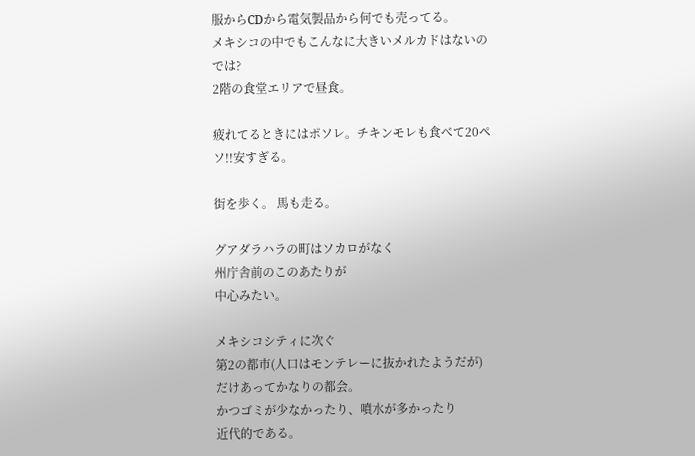服からCDから電気製品から何でも売ってる。
メキシコの中でもこんなに大きいメルカドはないのでは?
2階の食堂エリアで昼食。

疲れてるときにはポソレ。チキンモレも食べて20ペソ!!安すぎる。

街を歩く。 馬も走る。

グアダラハラの町はソカロがなく
州庁舎前のこのあたりが
中心みたい。

メキシコシティに次ぐ
第2の都市(人口はモンテレーに抜かれたようだが)
だけあってかなりの都会。
かつゴミが少なかったり、噴水が多かったり
近代的である。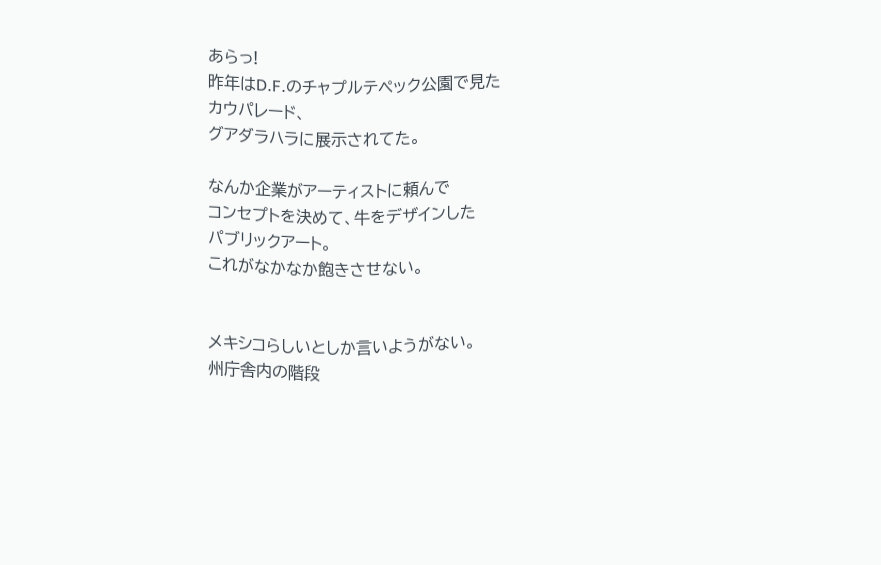あらっ!
昨年はD.F.のチャプルテペック公園で見た
カウパレード、
グアダラハラに展示されてた。

なんか企業がアーティストに頼んで
コンセプトを決めて、牛をデザインした
パブリックアート。
これがなかなか飽きさせない。


メキシコらしいとしか言いようがない。
州庁舎内の階段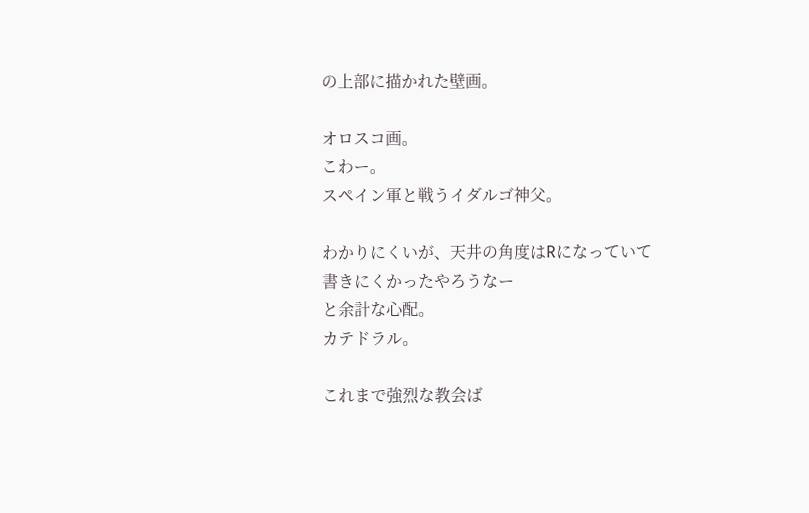の上部に描かれた壁画。

オロスコ画。
こわー。
スペイン軍と戦うイダルゴ神父。

わかりにくいが、天井の角度はRになっていて
書きにくかったやろうなー
と余計な心配。
カテドラル。

これまで強烈な教会ば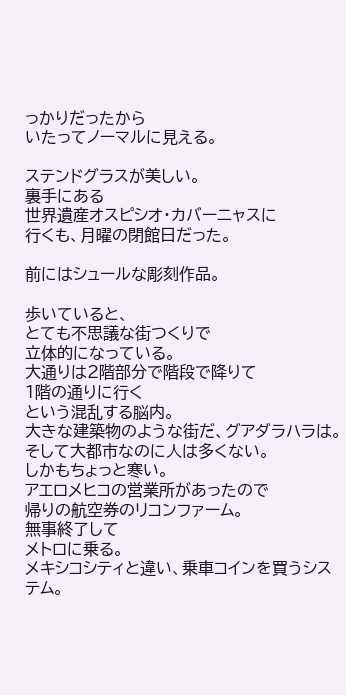っかりだったから
いたってノーマルに見える。

ステンドグラスが美しい。
裏手にある
世界遺産オスピシオ・カバーニャスに
行くも、月曜の閉館日だった。

前にはシュールな彫刻作品。

歩いていると、
とても不思議な街つくりで
立体的になっている。
大通りは2階部分で階段で降りて
1階の通りに行く
という混乱する脳内。
大きな建築物のような街だ、グアダラハラは。
そして大都市なのに人は多くない。
しかもちょっと寒い。
アエロメヒコの営業所があったので
帰りの航空券のリコンファーム。
無事終了して
メトロに乗る。
メキシコシティと違い、乗車コインを買うシステム。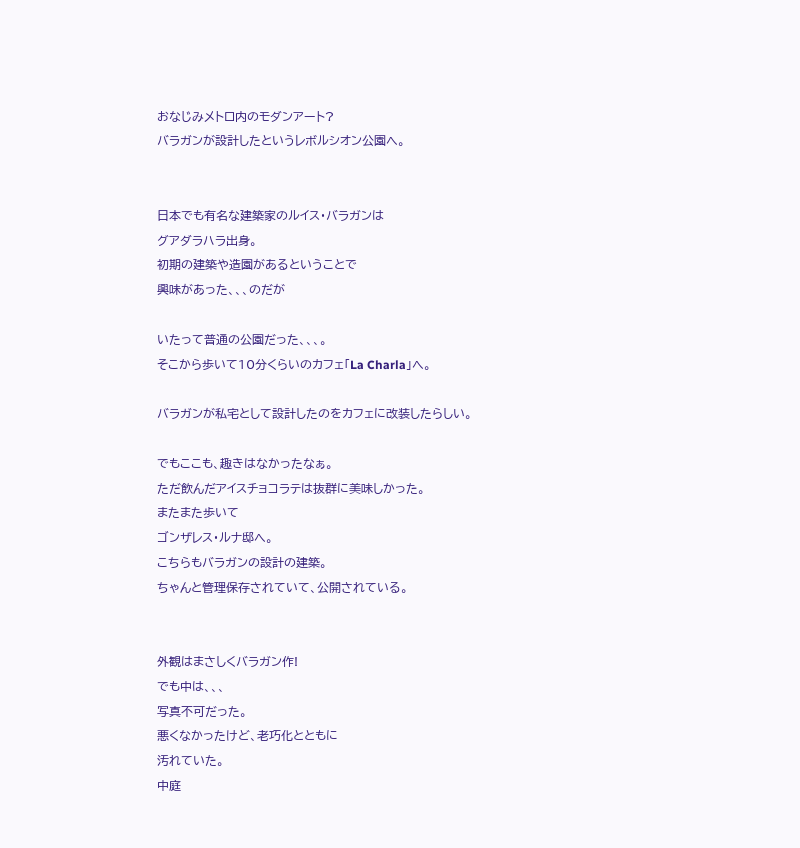おなじみメトロ内のモダンアート?
バラガンが設計したというレボルシオン公園へ。


日本でも有名な建築家のルイス・バラガンは
グアダラハラ出身。
初期の建築や造園があるということで
興味があった、、、のだが

いたって普通の公園だった、、、。
そこから歩いて10分くらいのカフェ「La Charla」へ。

バラガンが私宅として設計したのをカフェに改装したらしい。

でもここも、趣きはなかったなぁ。
ただ飲んだアイスチョコラテは抜群に美味しかった。
またまた歩いて
ゴンザレス・ルナ邸へ。
こちらもバラガンの設計の建築。
ちゃんと管理保存されていて、公開されている。


外観はまさしくバラガン作!
でも中は、、、
写真不可だった。
悪くなかったけど、老巧化とともに
汚れていた。
中庭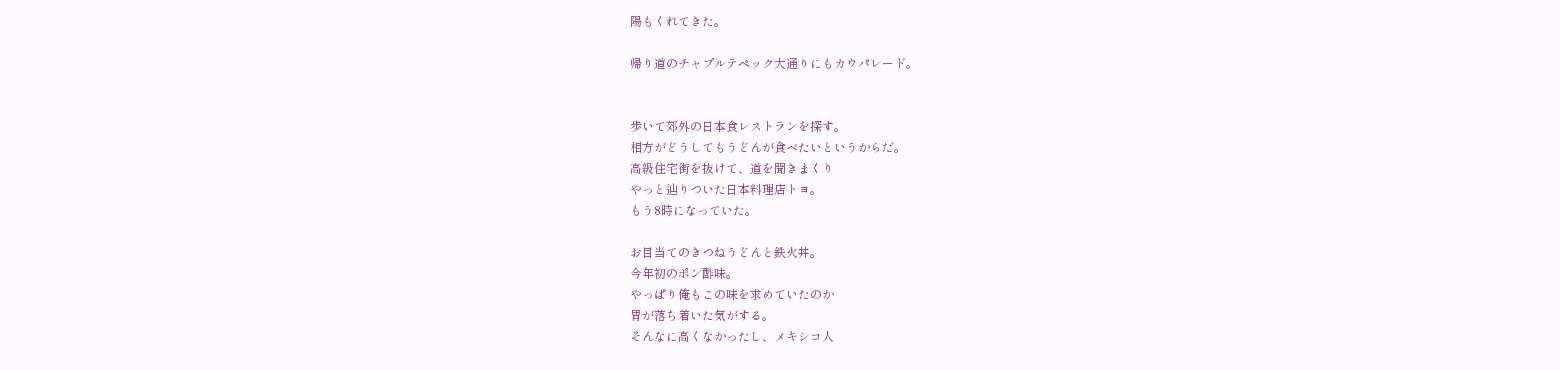陽もくれてきた。

帰り道のチャプルテペック大通りにもカウパレード。


歩いて郊外の日本食レストランを探す。
相方がどうしてもうどんが食べたいというからだ。
高級住宅街を抜けて、道を聞きまくり
やっと辿りついた日本料理店トヨ。
もう8時になっていた。

お目当てのきつねうどんと鉄火丼。
今年初のポン酢味。
やっぱり俺もこの味を求めていたのか
胃が落ち着いた気がする。
そんなに高くなかったし、メキシコ人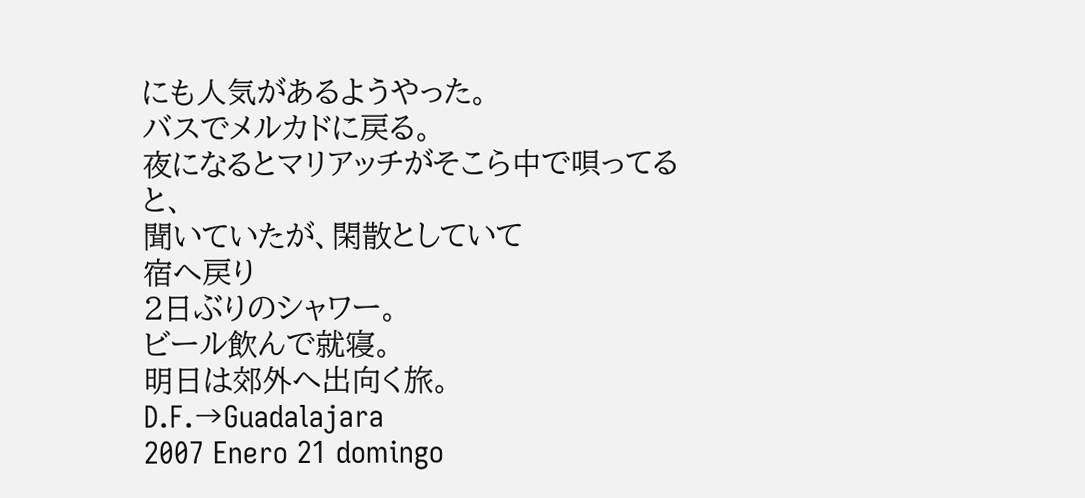にも人気があるようやった。
バスでメルカドに戻る。
夜になるとマリアッチがそこら中で唄ってる
と、
聞いていたが、閑散としていて
宿へ戻り
2日ぶりのシャワー。
ビール飲んで就寝。
明日は郊外へ出向く旅。
D.F.→Guadalajara
2007 Enero 21 domingo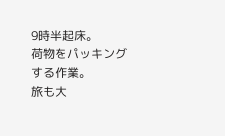9時半起床。
荷物をパッキングする作業。
旅も大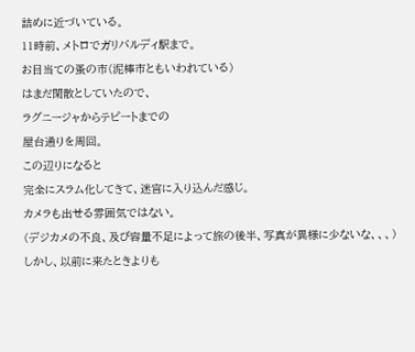詰めに近づいている。
11時前、メトロでガリバルディ駅まで。
お目当ての蚤の市(泥棒市ともいわれている)
はまだ閑散としていたので、
ラグニージャからテピートまでの
屋台通りを周回。
この辺りになると
完全にスラム化してきて、迷宮に入り込んだ感じ。
カメラも出せる雰囲気ではない。
(デジカメの不良、及び容量不足によって旅の後半、写真が異様に少ないな、、、)
しかし、以前に来たときよりも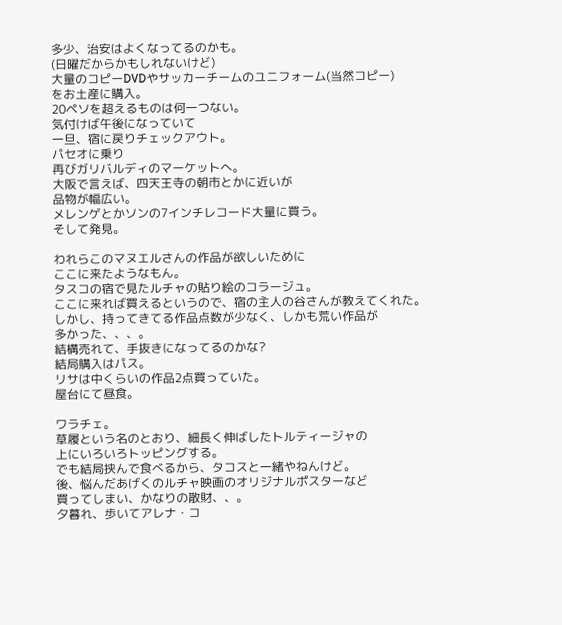多少、治安はよくなってるのかも。
(日曜だからかもしれないけど)
大量のコピーDVDやサッカーチームのユニフォーム(当然コピー)
をお土産に購入。
20ペソを超えるものは何一つない。
気付けば午後になっていて
一旦、宿に戻りチェックアウト。
パセオに乗り
再びガリバルディのマーケットへ。
大阪で言えば、四天王寺の朝市とかに近いが
品物が幅広い。
メレンゲとかソンの7インチレコード大量に買う。
そして発見。

われらこのマヌエルさんの作品が欲しいために
ここに来たようなもん。
タスコの宿で見たルチャの貼り絵のコラージュ。
ここに来れば買えるというので、宿の主人の谷さんが教えてくれた。
しかし、持ってきてる作品点数が少なく、しかも荒い作品が
多かった、、、。
結構売れて、手抜きになってるのかな?
結局購入はパス。
リサは中くらいの作品2点買っていた。
屋台にて昼食。

ワラチェ。
草履という名のとおり、細長く伸ばしたトルティージャの
上にいろいろトッピングする。
でも結局挟んで食べるから、タコスと一緒やねんけど。
後、悩んだあげくのルチャ映画のオリジナルポスターなど
買ってしまい、かなりの散財、、。
夕暮れ、歩いてアレナ・コ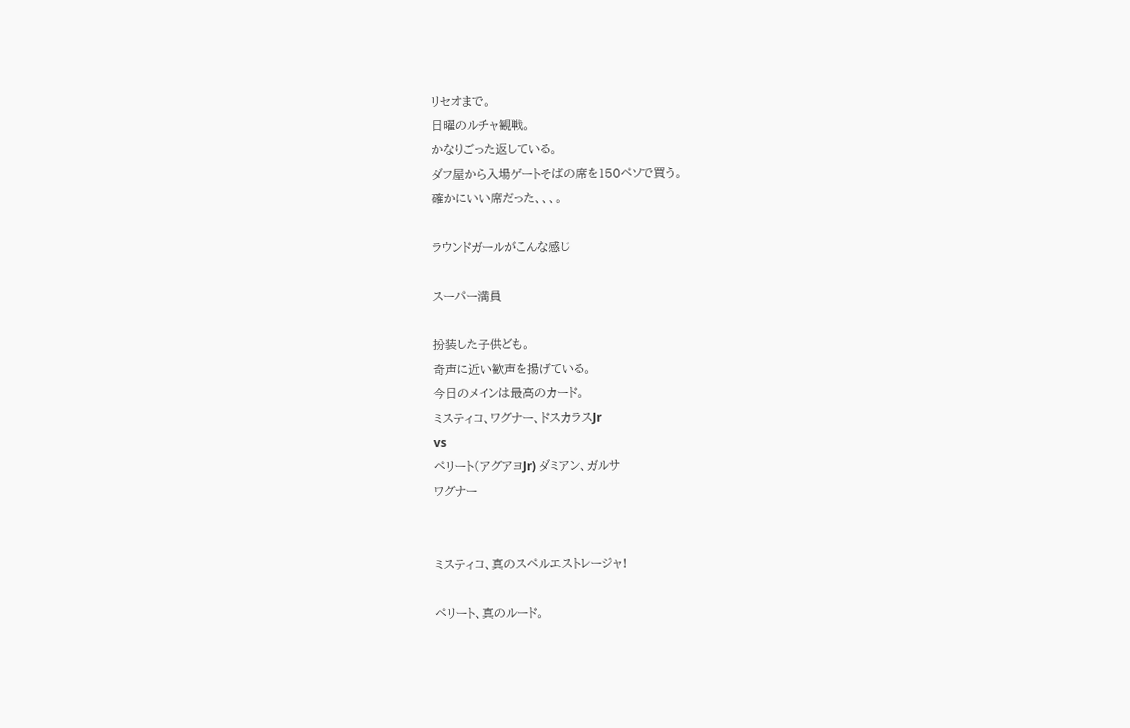リセオまで。
日曜のルチャ観戦。
かなりごった返している。
ダフ屋から入場ゲートそばの席を150ペソで買う。
確かにいい席だった、、、。

ラウンドガールがこんな感じ

スーパー満員

扮装した子供ども。
奇声に近い歓声を揚げている。
今日のメインは最高のカード。
ミスティコ、ワグナー、ドスカラスJr
vs
ペリート(アグアヨJr) ダミアン、ガルサ
ワグナー


ミスティコ、真のスペルエストレージャ!

ペリート、真のルード。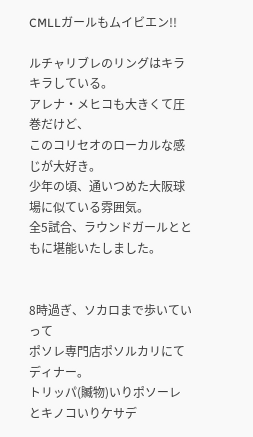CMLLガールもムイビエン!!

ルチャリブレのリングはキラキラしている。
アレナ・メヒコも大きくて圧巻だけど、
このコリセオのローカルな感じが大好き。
少年の頃、通いつめた大阪球場に似ている雰囲気。
全5試合、ラウンドガールとともに堪能いたしました。


8時過ぎ、ソカロまで歩いていって
ポソレ専門店ポソルカリにてディナー。
トリッパ(贓物)いりポソーレとキノコいりケサデ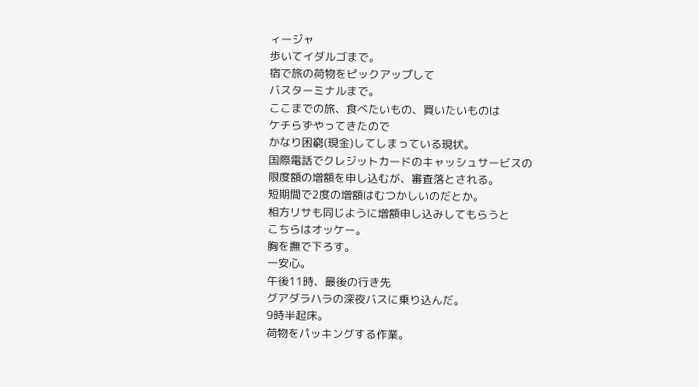ィージャ
歩いてイダルゴまで。
宿で旅の荷物をピックアップして
バスターミナルまで。
ここまでの旅、食べたいもの、買いたいものは
ケチらずやってきたので
かなり困窮(現金)してしまっている現状。
国際電話でクレジットカードのキャッシュサービスの
限度額の増額を申し込むが、審査落とされる。
短期間で2度の増額はむつかしいのだとか。
相方リサも同じように増額申し込みしてもらうと
こちらはオッケー。
胸を撫で下ろす。
一安心。
午後11時、最後の行き先
グアダラハラの深夜バスに乗り込んだ。
9時半起床。
荷物をパッキングする作業。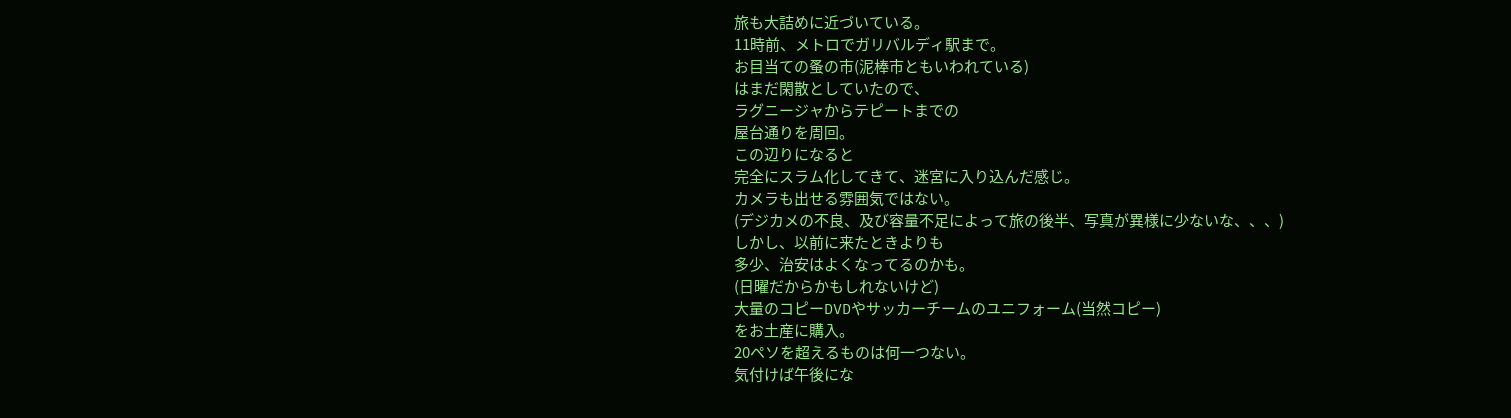旅も大詰めに近づいている。
11時前、メトロでガリバルディ駅まで。
お目当ての蚤の市(泥棒市ともいわれている)
はまだ閑散としていたので、
ラグニージャからテピートまでの
屋台通りを周回。
この辺りになると
完全にスラム化してきて、迷宮に入り込んだ感じ。
カメラも出せる雰囲気ではない。
(デジカメの不良、及び容量不足によって旅の後半、写真が異様に少ないな、、、)
しかし、以前に来たときよりも
多少、治安はよくなってるのかも。
(日曜だからかもしれないけど)
大量のコピーDVDやサッカーチームのユニフォーム(当然コピー)
をお土産に購入。
20ペソを超えるものは何一つない。
気付けば午後にな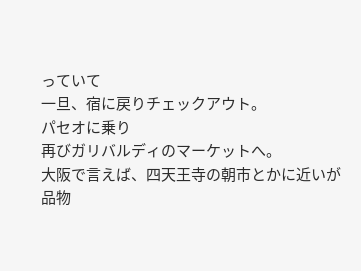っていて
一旦、宿に戻りチェックアウト。
パセオに乗り
再びガリバルディのマーケットへ。
大阪で言えば、四天王寺の朝市とかに近いが
品物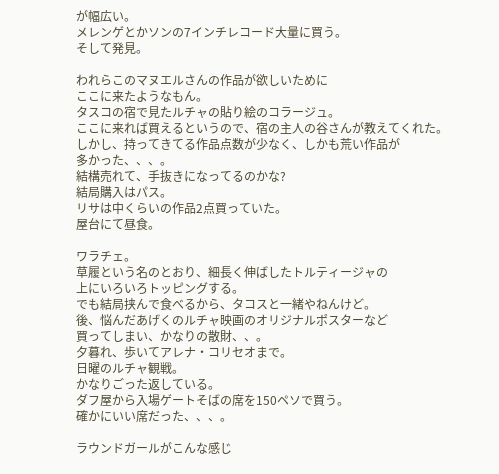が幅広い。
メレンゲとかソンの7インチレコード大量に買う。
そして発見。

われらこのマヌエルさんの作品が欲しいために
ここに来たようなもん。
タスコの宿で見たルチャの貼り絵のコラージュ。
ここに来れば買えるというので、宿の主人の谷さんが教えてくれた。
しかし、持ってきてる作品点数が少なく、しかも荒い作品が
多かった、、、。
結構売れて、手抜きになってるのかな?
結局購入はパス。
リサは中くらいの作品2点買っていた。
屋台にて昼食。

ワラチェ。
草履という名のとおり、細長く伸ばしたトルティージャの
上にいろいろトッピングする。
でも結局挟んで食べるから、タコスと一緒やねんけど。
後、悩んだあげくのルチャ映画のオリジナルポスターなど
買ってしまい、かなりの散財、、。
夕暮れ、歩いてアレナ・コリセオまで。
日曜のルチャ観戦。
かなりごった返している。
ダフ屋から入場ゲートそばの席を150ペソで買う。
確かにいい席だった、、、。

ラウンドガールがこんな感じ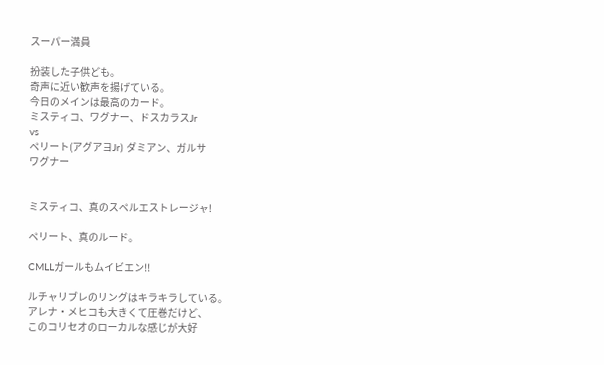スーパー満員

扮装した子供ども。
奇声に近い歓声を揚げている。
今日のメインは最高のカード。
ミスティコ、ワグナー、ドスカラスJr
vs
ペリート(アグアヨJr) ダミアン、ガルサ
ワグナー


ミスティコ、真のスペルエストレージャ!

ペリート、真のルード。

CMLLガールもムイビエン!!

ルチャリブレのリングはキラキラしている。
アレナ・メヒコも大きくて圧巻だけど、
このコリセオのローカルな感じが大好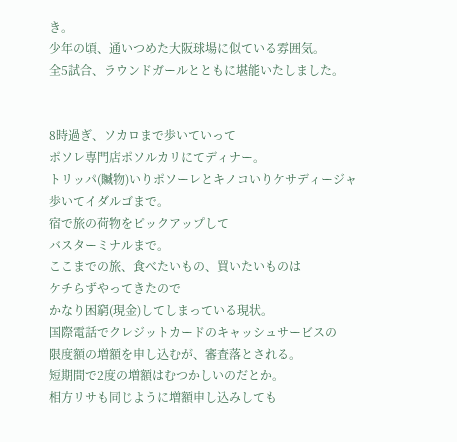き。
少年の頃、通いつめた大阪球場に似ている雰囲気。
全5試合、ラウンドガールとともに堪能いたしました。


8時過ぎ、ソカロまで歩いていって
ポソレ専門店ポソルカリにてディナー。
トリッパ(贓物)いりポソーレとキノコいりケサディージャ
歩いてイダルゴまで。
宿で旅の荷物をピックアップして
バスターミナルまで。
ここまでの旅、食べたいもの、買いたいものは
ケチらずやってきたので
かなり困窮(現金)してしまっている現状。
国際電話でクレジットカードのキャッシュサービスの
限度額の増額を申し込むが、審査落とされる。
短期間で2度の増額はむつかしいのだとか。
相方リサも同じように増額申し込みしても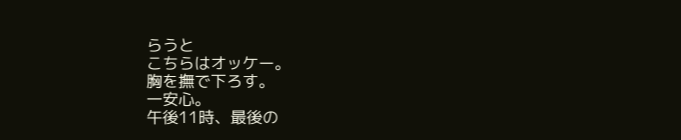らうと
こちらはオッケー。
胸を撫で下ろす。
一安心。
午後11時、最後の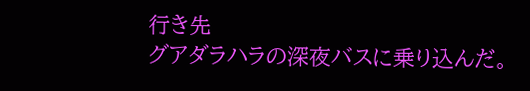行き先
グアダラハラの深夜バスに乗り込んだ。